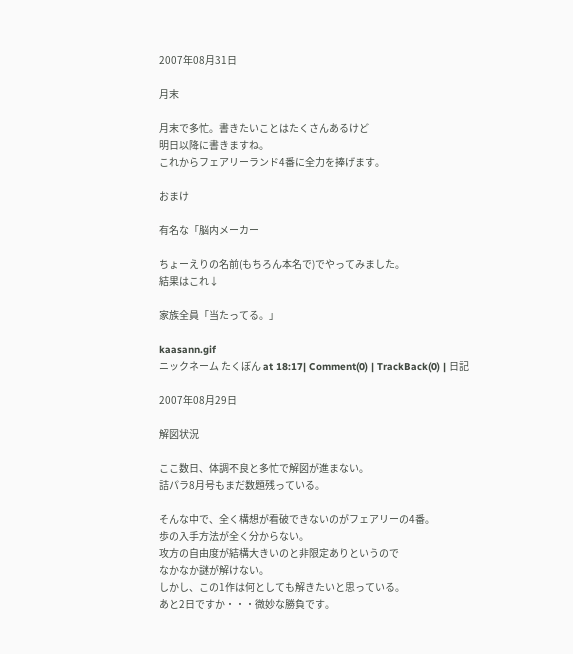2007年08月31日

月末

月末で多忙。書きたいことはたくさんあるけど
明日以降に書きますね。
これからフェアリーランド4番に全力を捧げます。

おまけ

有名な「脳内メーカー

ちょーえりの名前(もちろん本名で)でやってみました。
結果はこれ↓

家族全員「当たってる。」

kaasann.gif
ニックネーム たくぼん at 18:17| Comment(0) | TrackBack(0) | 日記

2007年08月29日

解図状況

ここ数日、体調不良と多忙で解図が進まない。
詰パラ8月号もまだ数題残っている。

そんな中で、全く構想が看破できないのがフェアリーの4番。
歩の入手方法が全く分からない。
攻方の自由度が結構大きいのと非限定ありというので
なかなか謎が解けない。
しかし、この1作は何としても解きたいと思っている。
あと2日ですか・・・微妙な勝負です。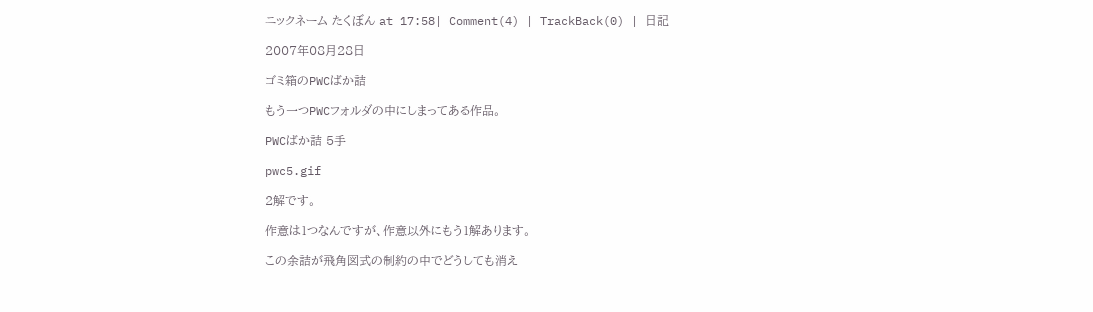ニックネーム たくぼん at 17:58| Comment(4) | TrackBack(0) | 日記

2007年08月28日

ゴミ箱のPWCばか詰

もう一つPWCフォルダの中にしまってある作品。

PWCばか詰 5手

pwc5.gif

2解です。

作意は1つなんですが、作意以外にもう1解あります。

この余詰が飛角図式の制約の中でどうしても消え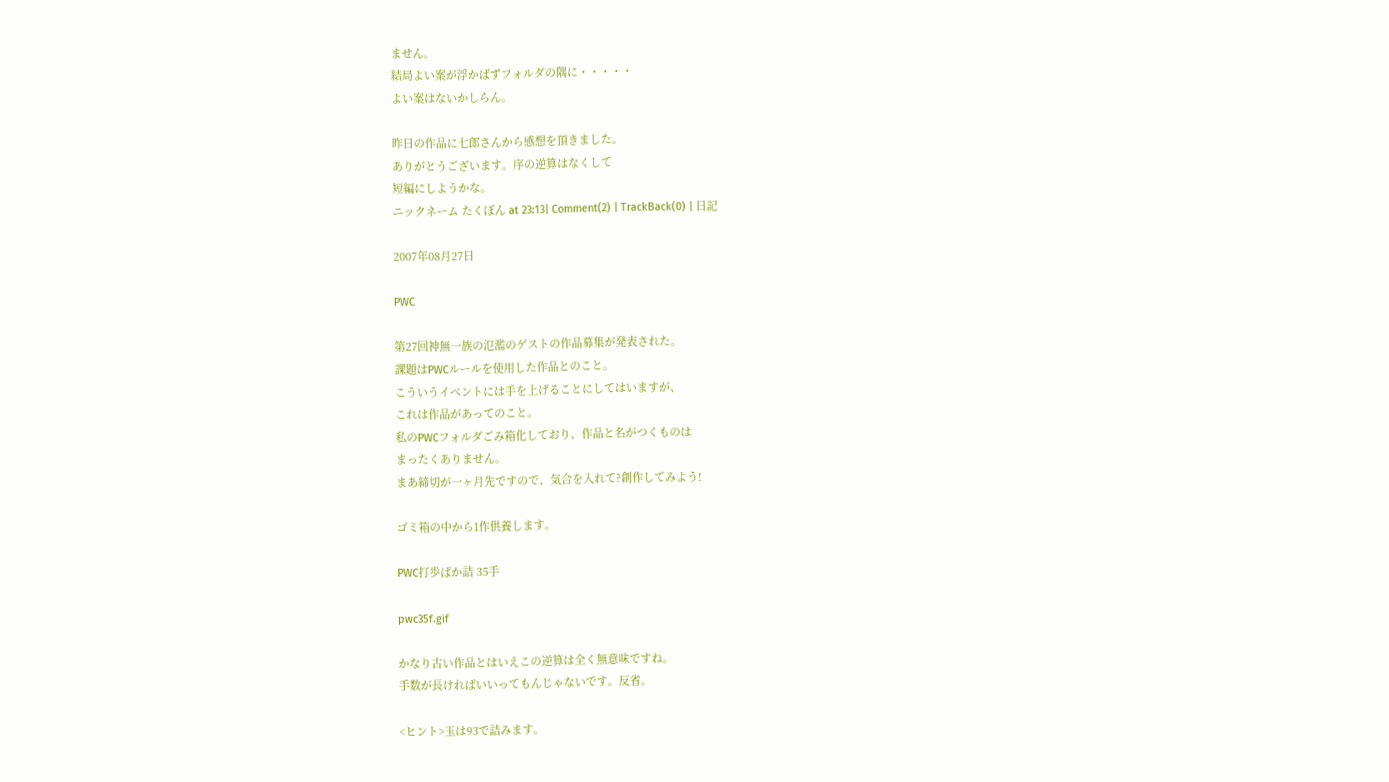ません。
結局よい案が浮かばずフォルダの隅に・・・・・
よい案はないかしらん。

昨日の作品に七郎さんから感想を頂きました。
ありがとうございます。序の逆算はなくして
短編にしようかな。
ニックネーム たくぼん at 23:13| Comment(2) | TrackBack(0) | 日記

2007年08月27日

PWC

第27回神無一族の氾濫のゲストの作品募集が発表された。
課題はPWCルールを使用した作品とのこと。
こういうイベントには手を上げることにしてはいますが、
これは作品があってのこと。
私のPWCフォルダごみ箱化しており、作品と名がつくものは
まったくありません。
まあ締切が一ヶ月先ですので、気合を入れて?創作してみよう!

ゴミ箱の中から1作供養します。

PWC打歩ばか詰 35手

pwc35f.gif

かなり古い作品とはいえこの逆算は全く無意味ですね。
手数が長ければいいってもんじゃないです。反省。

<ヒント>玉は93で詰みます。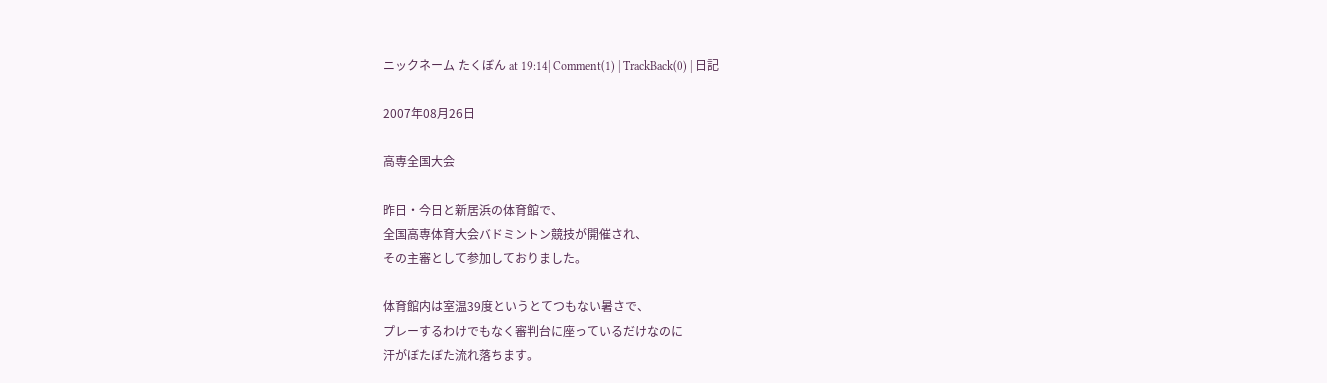ニックネーム たくぼん at 19:14| Comment(1) | TrackBack(0) | 日記

2007年08月26日

高専全国大会

昨日・今日と新居浜の体育館で、
全国高専体育大会バドミントン競技が開催され、
その主審として参加しておりました。

体育館内は室温39度というとてつもない暑さで、
プレーするわけでもなく審判台に座っているだけなのに
汗がぼたぼた流れ落ちます。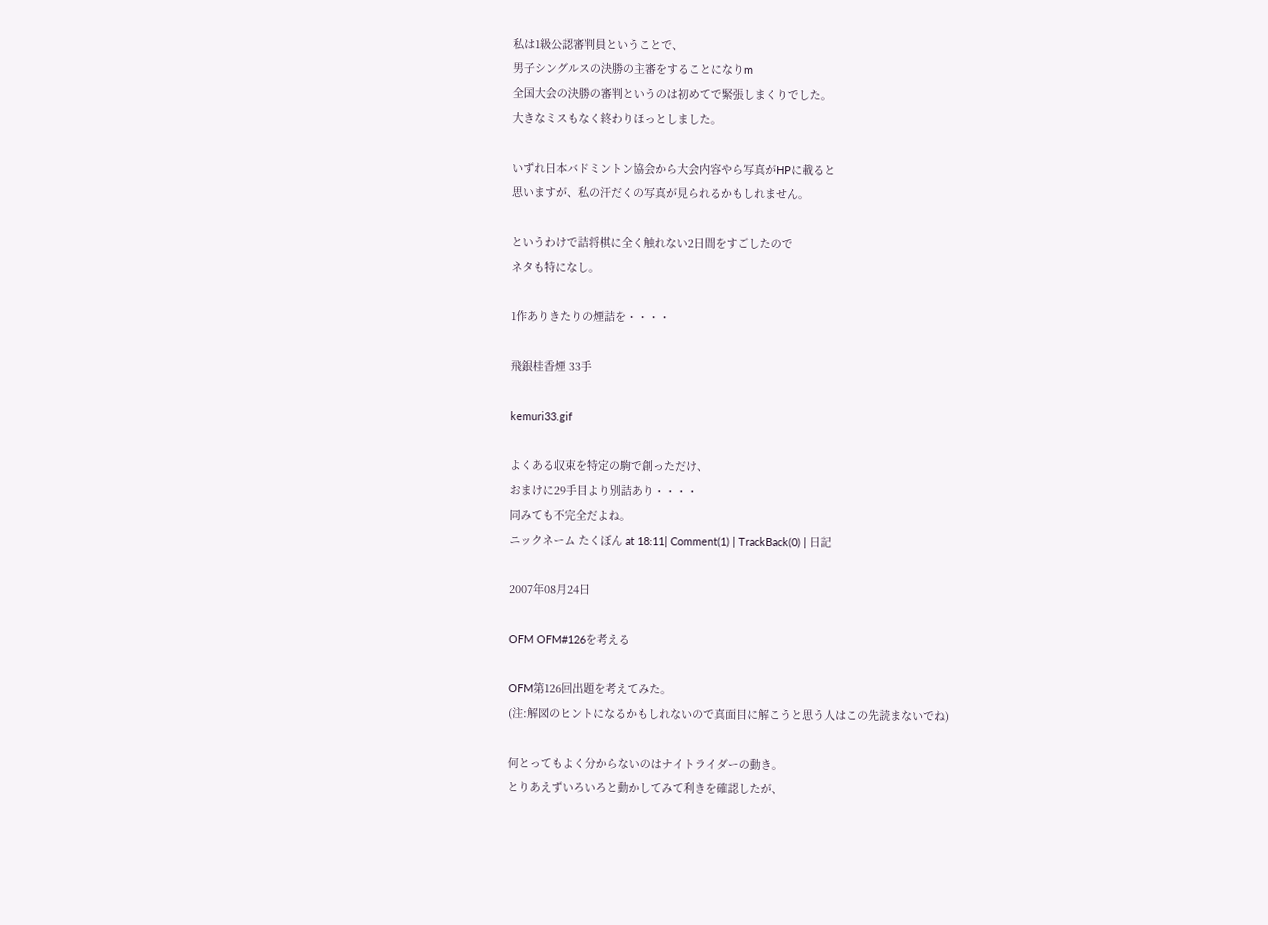私は1級公認審判員ということで、
男子シングルスの決勝の主審をすることになりm
全国大会の決勝の審判というのは初めてで緊張しまくりでした。
大きなミスもなく終わりほっとしました。

いずれ日本バドミントン協会から大会内容やら写真がHPに載ると
思いますが、私の汗だくの写真が見られるかもしれません。

というわけで詰将棋に全く触れない2日間をすごしたので
ネタも特になし。

1作ありきたりの煙詰を・・・・

飛銀桂香煙 33手

kemuri33.gif

よくある収束を特定の駒で創っただけ、
おまけに29手目より別詰あり・・・・
同みても不完全だよね。
ニックネーム たくぼん at 18:11| Comment(1) | TrackBack(0) | 日記

2007年08月24日

OFM OFM#126を考える

OFM第126回出題を考えてみた。
(注:解図のヒントになるかもしれないので真面目に解こうと思う人はこの先読まないでね)

何とってもよく分からないのはナイトライダーの動き。
とりあえずいろいろと動かしてみて利きを確認したが、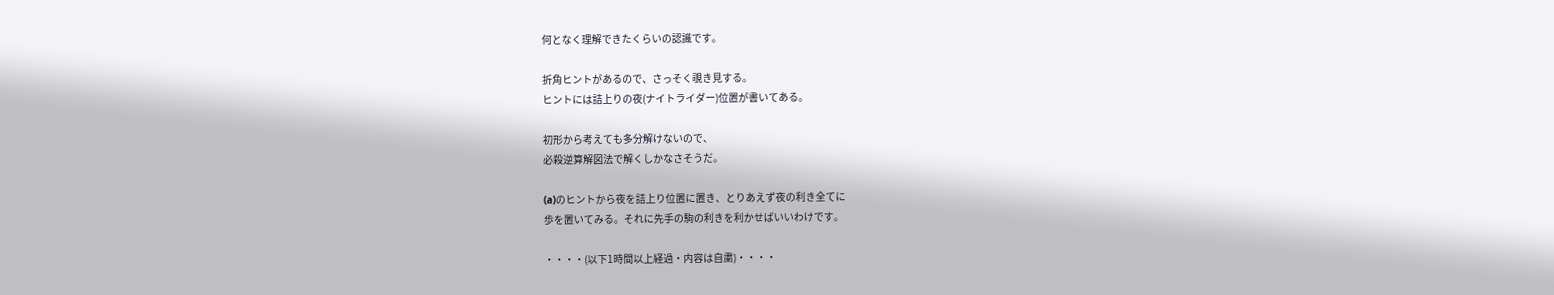何となく理解できたくらいの認識です。

折角ヒントがあるので、さっそく覗き見する。
ヒントには詰上りの夜(ナイトライダー)位置が書いてある。

初形から考えても多分解けないので、
必殺逆算解図法で解くしかなさそうだ。

(a)のヒントから夜を詰上り位置に置き、とりあえず夜の利き全てに
歩を置いてみる。それに先手の駒の利きを利かせばいいわけです。

・・・・(以下1時間以上経過・内容は自粛)・・・・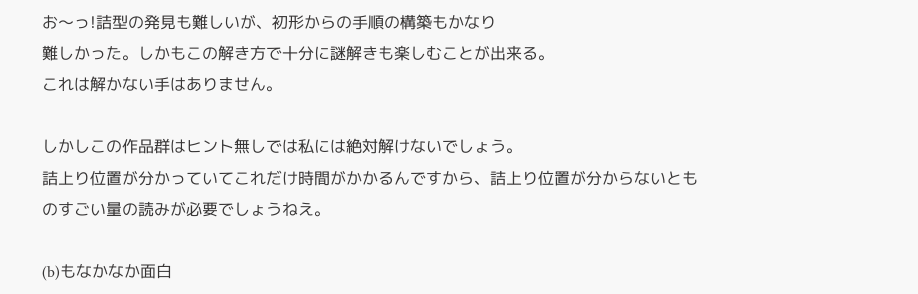お〜っ!詰型の発見も難しいが、初形からの手順の構築もかなり
難しかった。しかもこの解き方で十分に謎解きも楽しむことが出来る。
これは解かない手はありません。

しかしこの作品群はヒント無しでは私には絶対解けないでしょう。
詰上り位置が分かっていてこれだけ時間がかかるんですから、詰上り位置が分からないとものすごい量の読みが必要でしょうねえ。

(b)もなかなか面白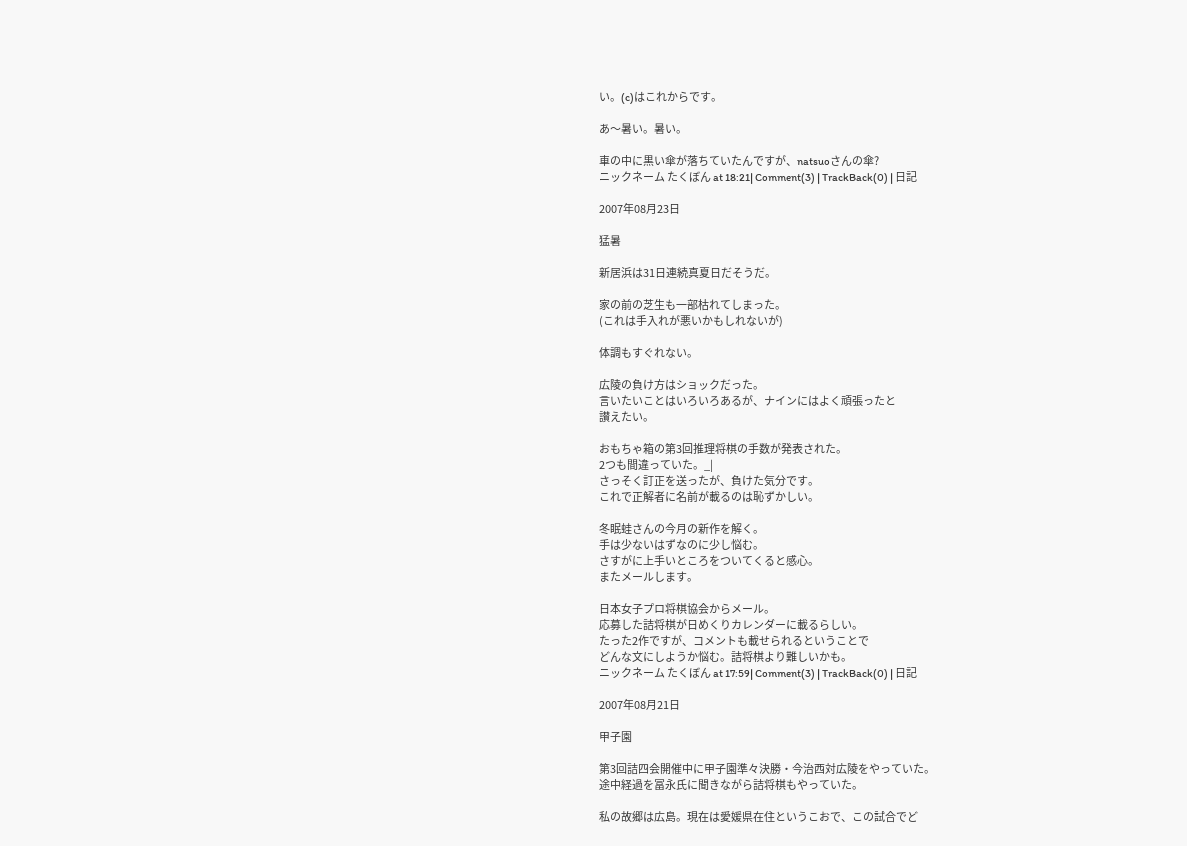い。(c)はこれからです。

あ〜暑い。暑い。

車の中に黒い傘が落ちていたんですが、natsuoさんの傘?
ニックネーム たくぼん at 18:21| Comment(3) | TrackBack(0) | 日記

2007年08月23日

猛暑

新居浜は31日連続真夏日だそうだ。

家の前の芝生も一部枯れてしまった。
(これは手入れが悪いかもしれないが)

体調もすぐれない。

広陵の負け方はショックだった。
言いたいことはいろいろあるが、ナインにはよく頑張ったと
讃えたい。

おもちゃ箱の第3回推理将棋の手数が発表された。
2つも間違っていた。_|
さっそく訂正を送ったが、負けた気分です。
これで正解者に名前が載るのは恥ずかしい。

冬眠蛙さんの今月の新作を解く。
手は少ないはずなのに少し悩む。
さすがに上手いところをついてくると感心。
またメールします。

日本女子プロ将棋協会からメール。
応募した詰将棋が日めくりカレンダーに載るらしい。
たった2作ですが、コメントも載せられるということで
どんな文にしようか悩む。詰将棋より難しいかも。
ニックネーム たくぼん at 17:59| Comment(3) | TrackBack(0) | 日記

2007年08月21日

甲子園

第3回詰四会開催中に甲子園準々決勝・今治西対広陵をやっていた。
途中経過を冨永氏に聞きながら詰将棋もやっていた。

私の故郷は広島。現在は愛媛県在住というこおで、この試合でど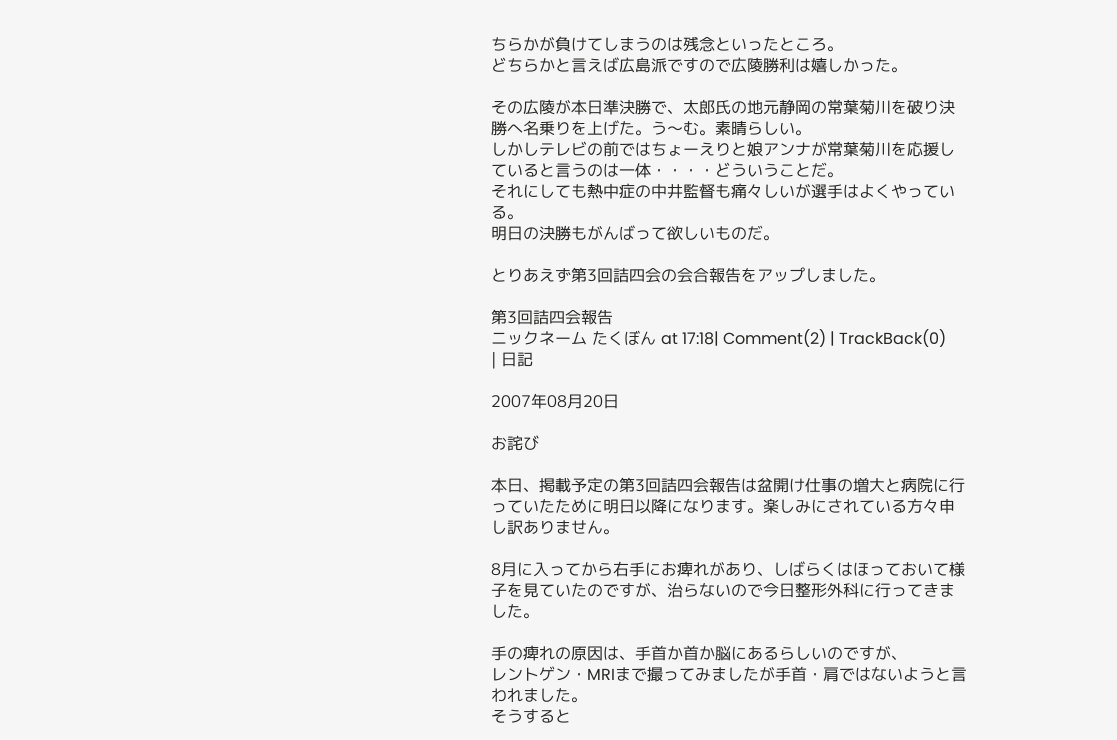ちらかが負けてしまうのは残念といったところ。
どちらかと言えば広島派ですので広陵勝利は嬉しかった。

その広陵が本日準決勝で、太郎氏の地元静岡の常葉菊川を破り決勝へ名乗りを上げた。う〜む。素晴らしい。
しかしテレビの前ではちょーえりと娘アンナが常葉菊川を応援していると言うのは一体・・・・どういうことだ。
それにしても熱中症の中井監督も痛々しいが選手はよくやっている。
明日の決勝もがんばって欲しいものだ。

とりあえず第3回詰四会の会合報告をアップしました。

第3回詰四会報告
ニックネーム たくぼん at 17:18| Comment(2) | TrackBack(0) | 日記

2007年08月20日

お詫び

本日、掲載予定の第3回詰四会報告は盆開け仕事の増大と病院に行っていたために明日以降になります。楽しみにされている方々申し訳ありません。

8月に入ってから右手にお痺れがあり、しばらくはほっておいて様子を見ていたのですが、治らないので今日整形外科に行ってきました。

手の痺れの原因は、手首か首か脳にあるらしいのですが、
レントゲン・MRIまで撮ってみましたが手首・肩ではないようと言われました。
そうすると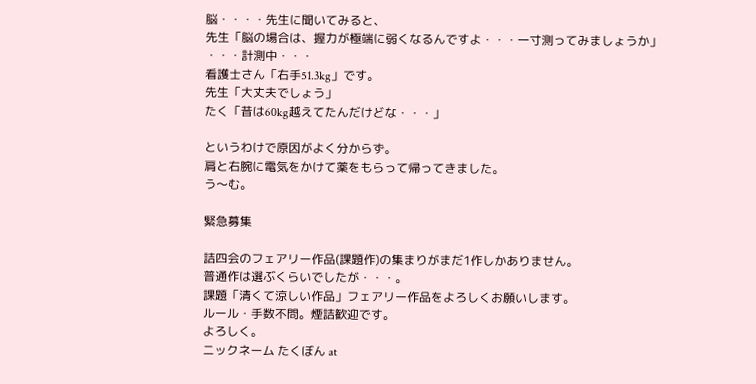脳・・・・先生に聞いてみると、
先生「脳の場合は、握力が極端に弱くなるんですよ・・・一寸測ってみましょうか」
・・・計測中・・・
看護士さん「右手51.3kg」です。
先生「大丈夫でしょう」
たく「昔は60kg越えてたんだけどな・・・」

というわけで原因がよく分からず。
肩と右腕に電気をかけて薬をもらって帰ってきました。
う〜む。

緊急募集

詰四会のフェアリー作品(課題作)の集まりがまだ1作しかありません。
普通作は選ぶくらいでしたが・・・。
課題「清くて涼しい作品」フェアリー作品をよろしくお願いします。
ルール・手数不問。煙詰歓迎です。
よろしく。
ニックネーム たくぼん at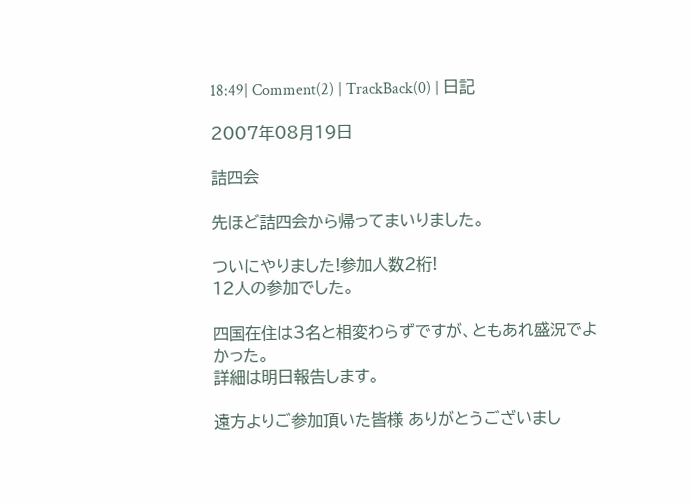18:49| Comment(2) | TrackBack(0) | 日記

2007年08月19日

詰四会

先ほど詰四会から帰ってまいりました。

ついにやりました!参加人数2桁!
12人の参加でした。

四国在住は3名と相変わらずですが、ともあれ盛況でよかった。
詳細は明日報告します。

遠方よりご参加頂いた皆様 ありがとうございまし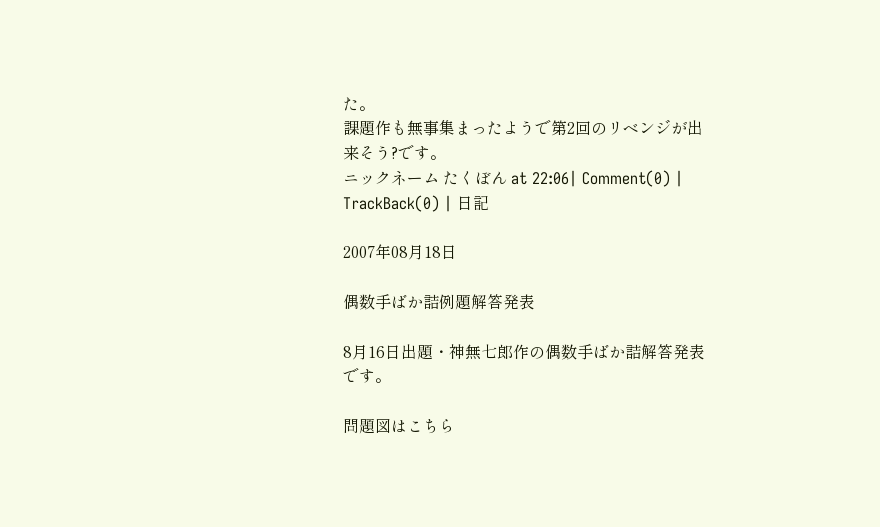た。
課題作も無事集まったようで第2回のリベンジが出来そう?です。
ニックネーム たくぼん at 22:06| Comment(0) | TrackBack(0) | 日記

2007年08月18日

偶数手ばか詰例題解答発表

8月16日出題・神無七郎作の偶数手ばか詰解答発表です。

問題図はこちら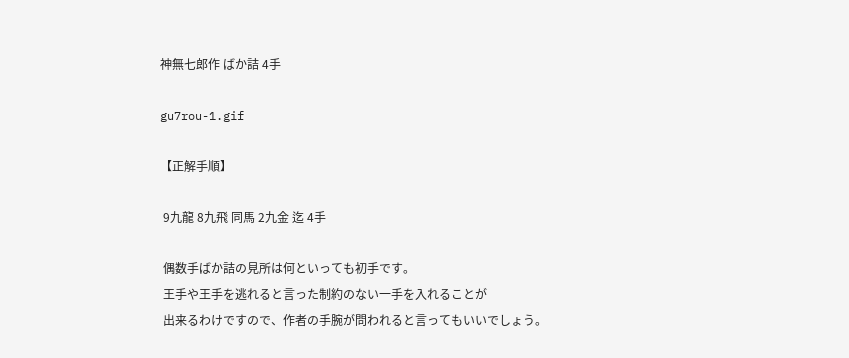神無七郎作 ばか詰 4手

gu7rou-1.gif

【正解手順】

 9九龍 8九飛 同馬 2九金 迄 4手

 偶数手ばか詰の見所は何といっても初手です。
 王手や王手を逃れると言った制約のない一手を入れることが
 出来るわけですので、作者の手腕が問われると言ってもいいでしょう。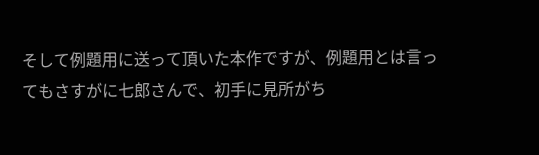そして例題用に送って頂いた本作ですが、例題用とは言ってもさすがに七郎さんで、初手に見所がち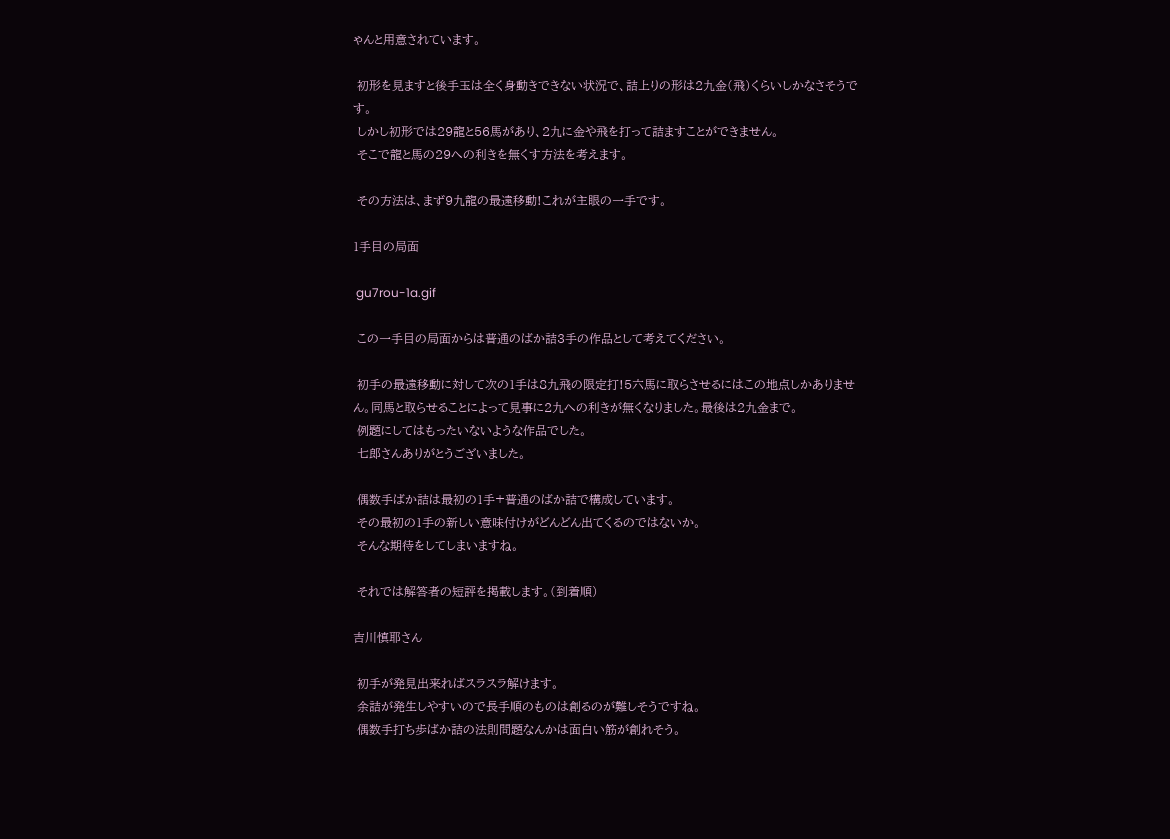ゃんと用意されています。

 初形を見ますと後手玉は全く身動きできない状況で、詰上りの形は2九金(飛)くらいしかなさそうです。
 しかし初形では29龍と56馬があり、2九に金や飛を打って詰ますことができません。
 そこで龍と馬の29への利きを無くす方法を考えます。

 その方法は、まず9九龍の最遠移動!これが主眼の一手です。

1手目の局面

 gu7rou-1a.gif

 この一手目の局面からは普通のばか詰3手の作品として考えてください。

 初手の最遠移動に対して次の1手は8九飛の限定打!5六馬に取らさせるにはこの地点しかありません。同馬と取らせることによって見事に2九への利きが無くなりました。最後は2九金まで。
 例題にしてはもったいないような作品でした。
 七郎さんありがとうございました。

 偶数手ばか詰は最初の1手+普通のばか詰で構成しています。
 その最初の1手の新しい意味付けがどんどん出てくるのではないか。
 そんな期待をしてしまいますね。

 それでは解答者の短評を掲載します。(到着順)

吉川慎耶さん

 初手が発見出来ればスラスラ解けます。
 余詰が発生しやすいので長手順のものは創るのが難しそうですね。
 偶数手打ち歩ばか詰の法則問題なんかは面白い筋が創れそう。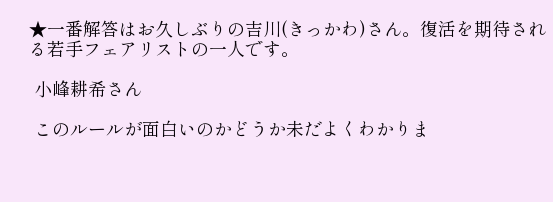★一番解答はお久しぶりの吉川(きっかわ)さん。復活を期待される若手フェアリストの一人です。

 小峰耕希さん

 このルールが面白いのかどうか未だよくわかりま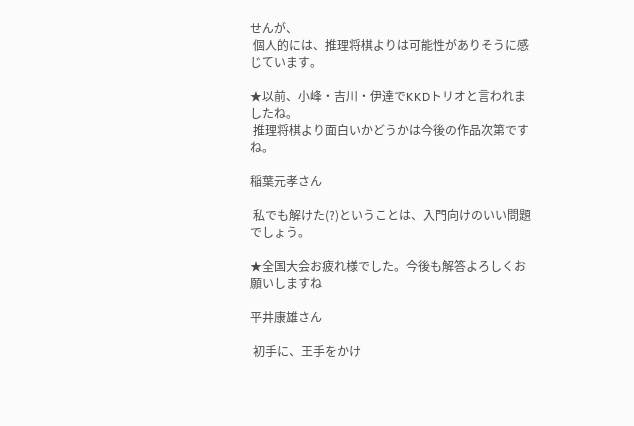せんが、
 個人的には、推理将棋よりは可能性がありそうに感じています。

★以前、小峰・吉川・伊達でKKDトリオと言われましたね。
 推理将棋より面白いかどうかは今後の作品次第ですね。

稲葉元孝さん

 私でも解けた(?)ということは、入門向けのいい問題でしょう。

★全国大会お疲れ様でした。今後も解答よろしくお願いしますね

平井康雄さん

 初手に、王手をかけ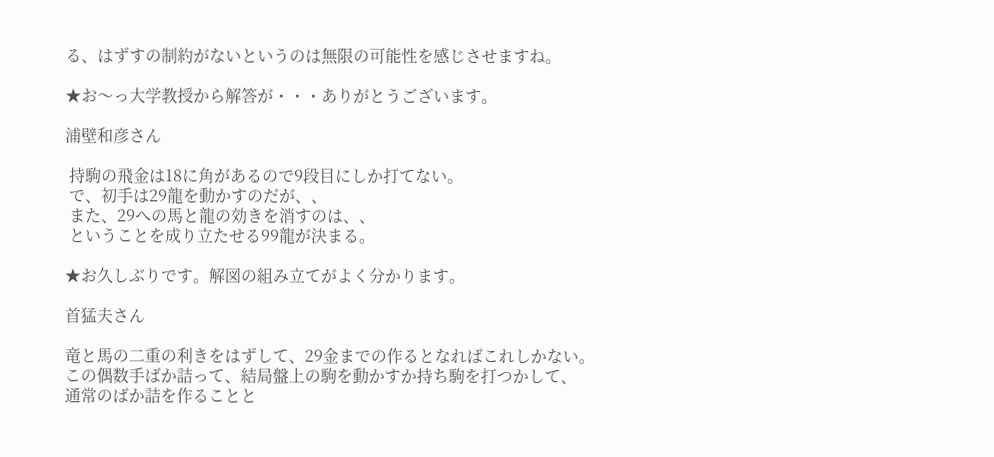る、はずすの制約がないというのは無限の可能性を感じさせますね。

★お〜っ大学教授から解答が・・・ありがとうございます。

浦壁和彦さん

 持駒の飛金は18に角があるので9段目にしか打てない。
 で、初手は29龍を動かすのだが、、
 また、29への馬と龍の効きを消すのは、、
 ということを成り立たせる99龍が決まる。

★お久しぶりです。解図の組み立てがよく分かります。

首猛夫さん

竜と馬の二重の利きをはずして、29金までの作るとなればこれしかない。
この偶数手ばか詰って、結局盤上の駒を動かすか持ち駒を打つかして、
通常のばか詰を作ることと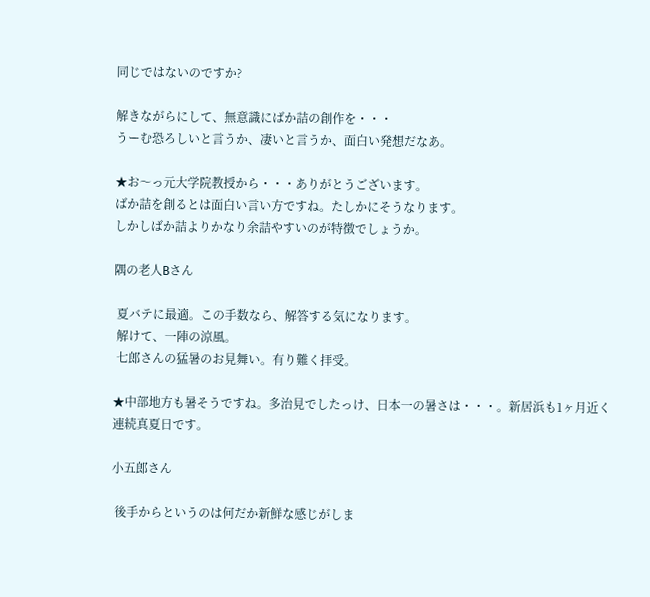同じではないのですか?

解きながらにして、無意識にばか詰の創作を・・・
うーむ恐ろしいと言うか、凄いと言うか、面白い発想だなあ。

★お〜っ元大学院教授から・・・ありがとうございます。
ばか詰を創るとは面白い言い方ですね。たしかにそうなります。
しかしばか詰よりかなり余詰やすいのが特徴でしょうか。

隅の老人Bさん

 夏バテに最適。この手数なら、解答する気になります。
 解けて、一陣の涼風。
 七郎さんの猛暑のお見舞い。有り難く拝受。

★中部地方も暑そうですね。多治見でしたっけ、日本一の暑さは・・・。新居浜も1ヶ月近く連続真夏日です。

小五郎さん

 後手からというのは何だか新鮮な感じがしま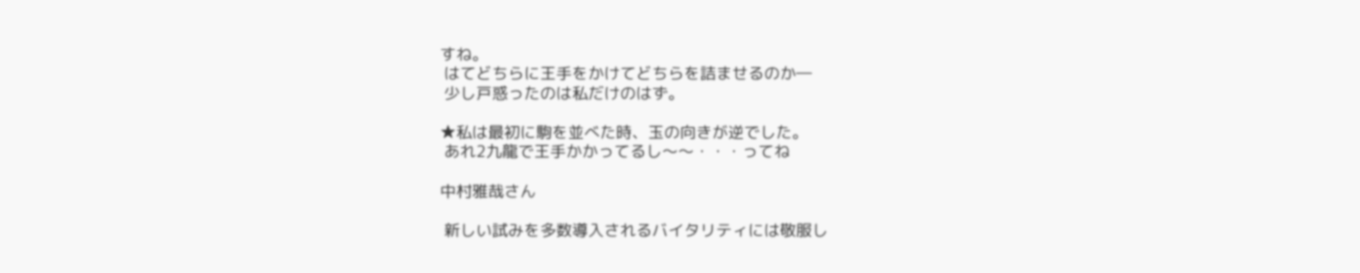すね。
 はてどちらに王手をかけてどちらを詰ませるのか―
 少し戸惑ったのは私だけのはず。

★私は最初に駒を並べた時、玉の向きが逆でした。
 あれ2九龍で王手かかってるし〜〜・・・ってね

中村雅哉さん

 新しい試みを多数導入されるバイタリティには敬服し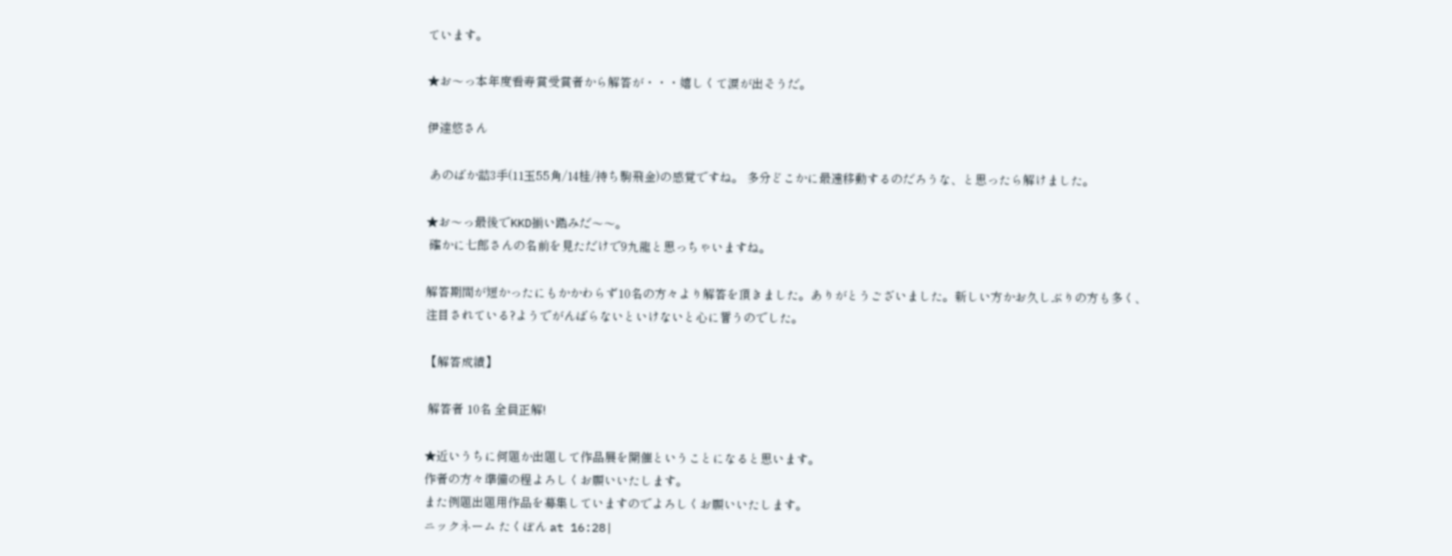ています。

★お〜っ本年度看寿賞受賞者から解答が・・・嬉しくて涙が出そうだ。

伊達悠さん

 あのばか詰3手(11玉55角/14桂/持ち駒飛金)の感覚ですね。 多分どこかに最遠移動するのだろうな、と思ったら解けました。

★お〜っ最後でKKD揃い踏みだ〜〜。
 確かに七郎さんの名前を見ただけで9九龍と思っちゃいますね。

解答期間が短かったにもかかわらず10名の方々より解答を頂きました。ありがとうございました。新しい方かお久しぶりの方も多く、
注目されている?ようでがんばらないといけないと心に誓うのでした。

【解答成績】

 解答者 10名 全員正解!

★近いうちに何題か出題して作品展を開催ということになると思います。
作者の方々準備の程よろしくお願いいたします。
また例題出題用作品を募集していますのでよろしくお願いいたします。
ニックネーム たくぼん at 16:28|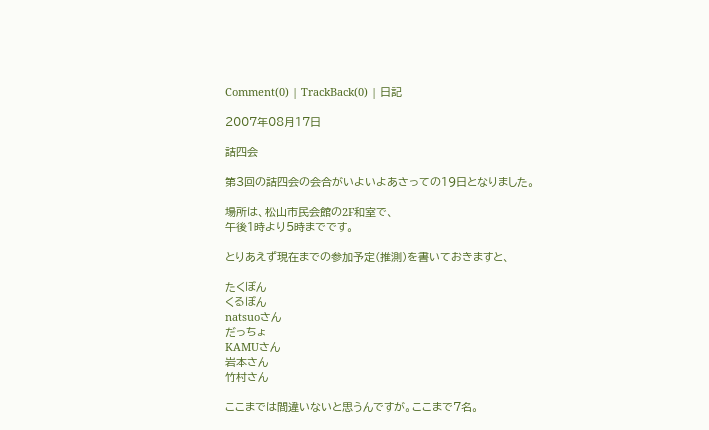Comment(0) | TrackBack(0) | 日記

2007年08月17日

詰四会

第3回の詰四会の会合がいよいよあさっての19日となりました。

場所は、松山市民会館の2F和室で、
午後1時より5時までです。

とりあえず現在までの参加予定(推測)を書いておきますと、

たくぼん
くるぼん
natsuoさん
だっちょ
KAMUさん
岩本さん
竹村さん

ここまでは間違いないと思うんですが。ここまで7名。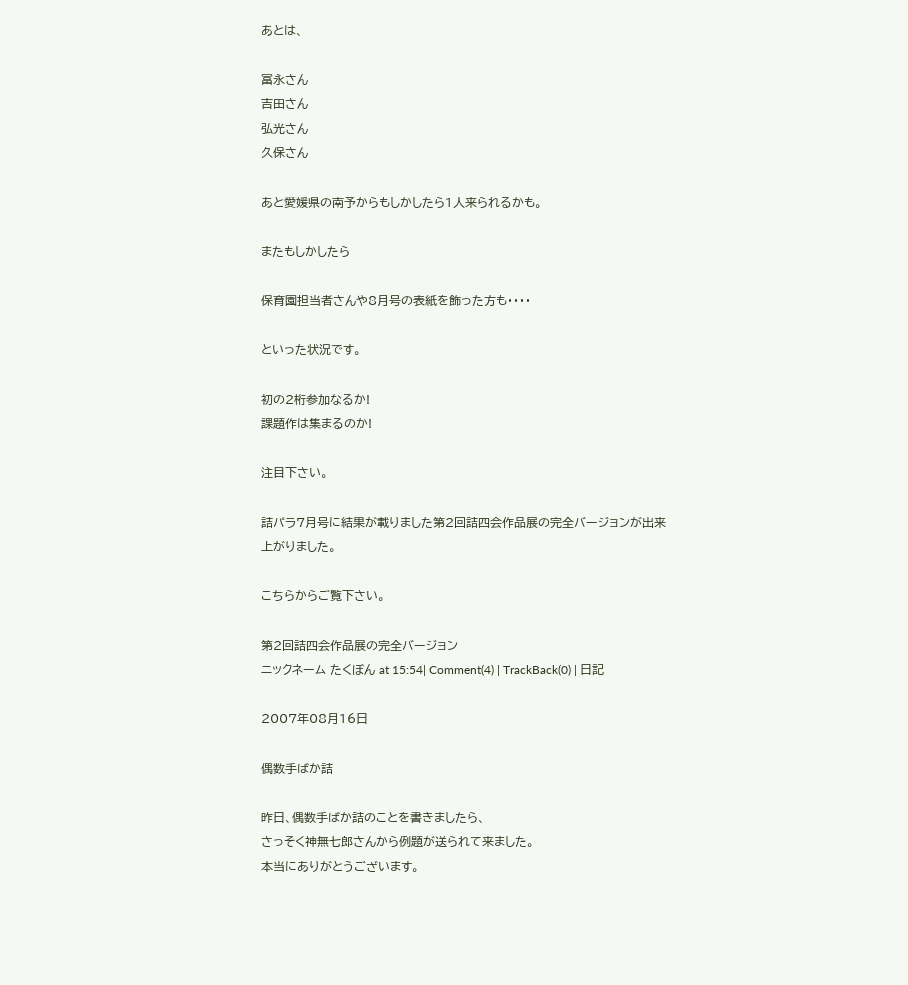あとは、

冨永さん
吉田さん
弘光さん
久保さん

あと愛媛県の南予からもしかしたら1人来られるかも。

またもしかしたら

保育園担当者さんや8月号の表紙を飾った方も・・・・

といった状況です。

初の2桁参加なるか!
課題作は集まるのか!

注目下さい。

詰パラ7月号に結果が載りました第2回詰四会作品展の完全バージョンが出来上がりました。

こちらからご覧下さい。

第2回詰四会作品展の完全バージョン
ニックネーム たくぼん at 15:54| Comment(4) | TrackBack(0) | 日記

2007年08月16日

偶数手ばか詰

昨日、偶数手ばか詰のことを書きましたら、
さっそく神無七郎さんから例題が送られて来ました。
本当にありがとうございます。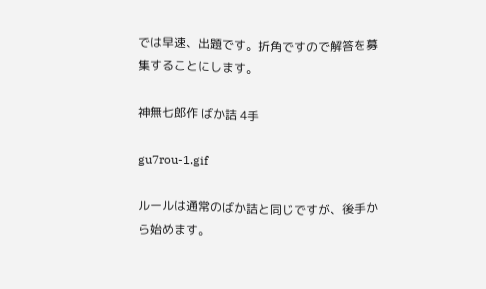では早速、出題です。折角ですので解答を募集することにします。

神無七郎作 ばか詰 4手

gu7rou-1.gif

ルールは通常のばか詰と同じですが、後手から始めます。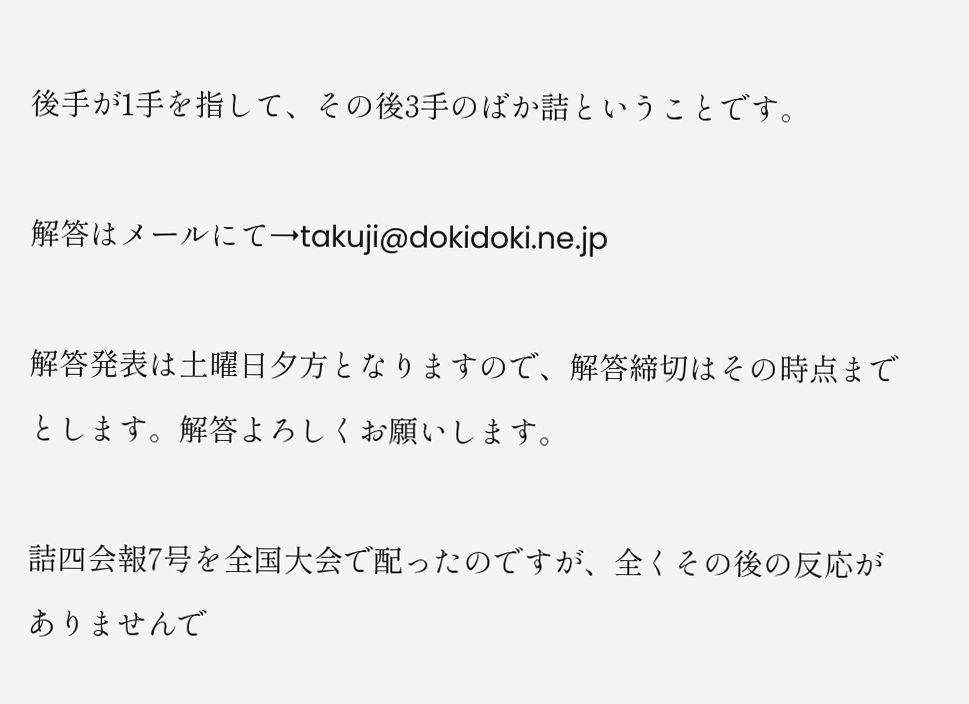後手が1手を指して、その後3手のばか詰ということです。

解答はメールにて→takuji@dokidoki.ne.jp

解答発表は土曜日夕方となりますので、解答締切はその時点までとします。解答よろしくお願いします。

詰四会報7号を全国大会で配ったのですが、全くその後の反応がありませんで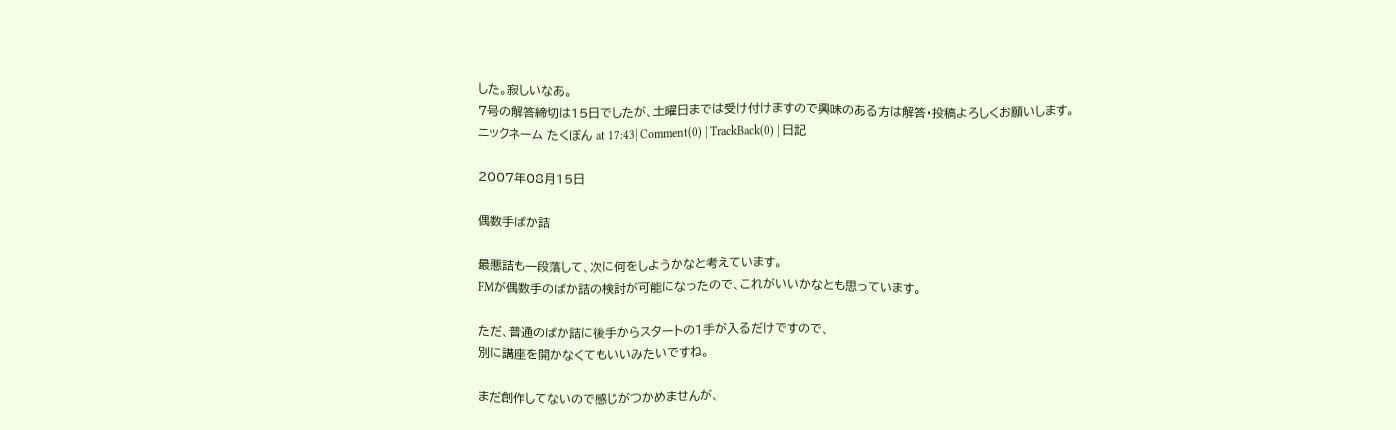した。寂しいなあ。
7号の解答締切は15日でしたが、土曜日までは受け付けますので興味のある方は解答・投稿よろしくお願いします。
ニックネーム たくぼん at 17:43| Comment(0) | TrackBack(0) | 日記

2007年08月15日

偶数手ばか詰

最悪詰も一段落して、次に何をしようかなと考えています。
FMが偶数手のばか詰の検討が可能になったので、これがいいかなとも思っています。

ただ、普通のばか詰に後手からスタートの1手が入るだけですので、
別に講座を開かなくてもいいみたいですね。

まだ創作してないので感じがつかめませんが、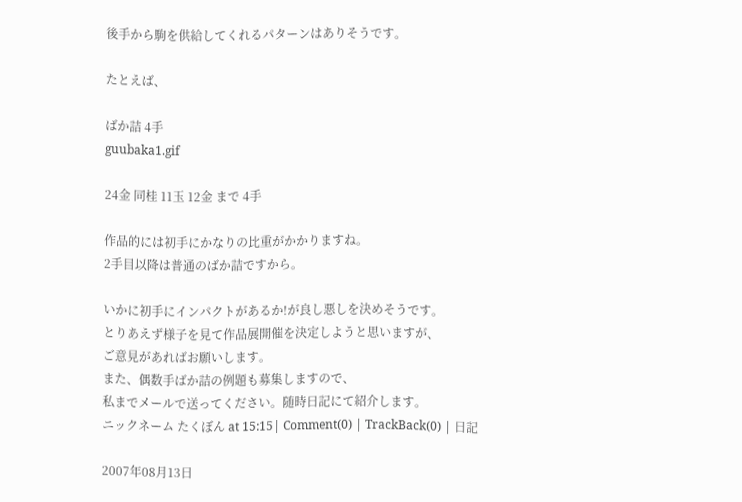後手から駒を供給してくれるパターンはありそうです。

たとえば、

ばか詰 4手
guubaka1.gif

24金 同桂 11玉 12金 まで 4手

作品的には初手にかなりの比重がかかりますね。
2手目以降は普通のばか詰ですから。

いかに初手にインパクトがあるか!が良し悪しを決めそうです。
とりあえず様子を見て作品展開催を決定しようと思いますが、
ご意見があればお願いします。
また、偶数手ばか詰の例題も募集しますので、
私までメールで送ってください。随時日記にて紹介します。
ニックネーム たくぼん at 15:15| Comment(0) | TrackBack(0) | 日記

2007年08月13日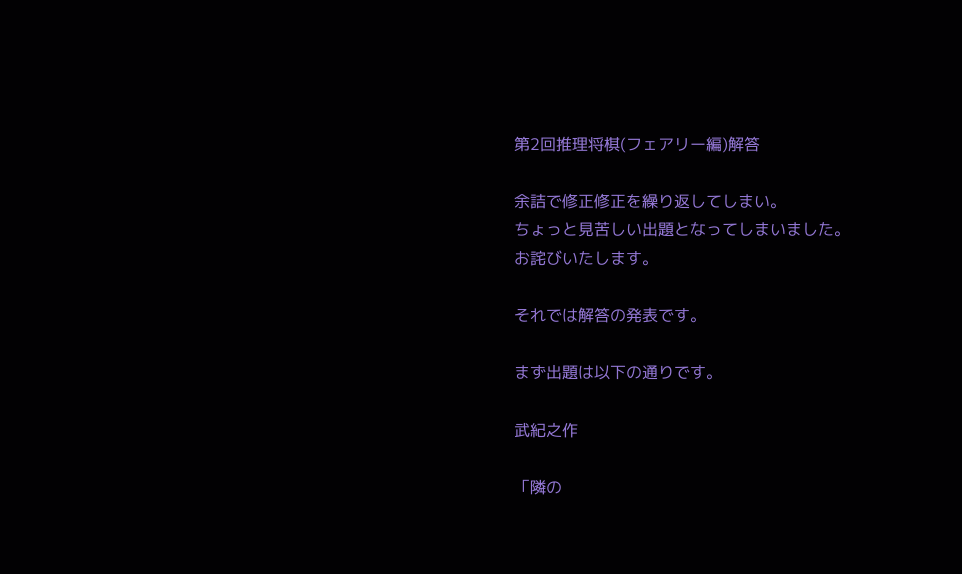第2回推理将棋(フェアリー編)解答

余詰で修正修正を繰り返してしまい。
ちょっと見苦しい出題となってしまいました。
お詫びいたします。

それでは解答の発表です。

まず出題は以下の通りです。

武紀之作

「隣の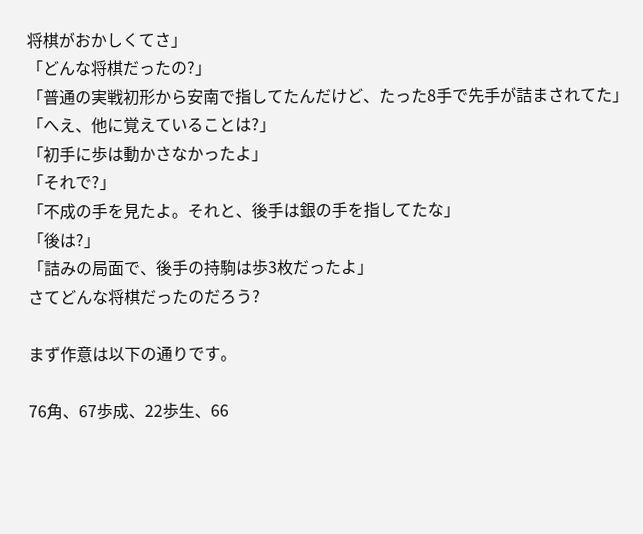将棋がおかしくてさ」
「どんな将棋だったの?」
「普通の実戦初形から安南で指してたんだけど、たった8手で先手が詰まされてた」
「へえ、他に覚えていることは?」
「初手に歩は動かさなかったよ」
「それで?」
「不成の手を見たよ。それと、後手は銀の手を指してたな」
「後は?」
「詰みの局面で、後手の持駒は歩3枚だったよ」
さてどんな将棋だったのだろう?

まず作意は以下の通りです。

76角、67歩成、22歩生、66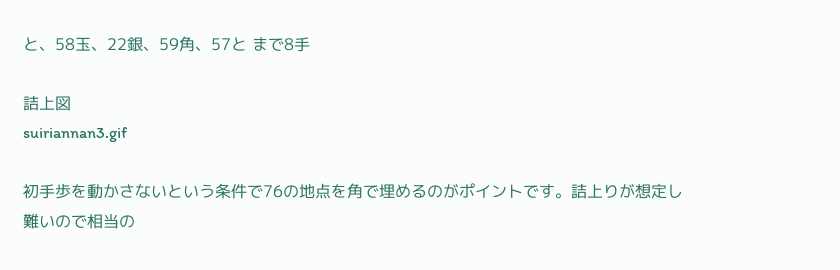と、58玉、22銀、59角、57と まで8手

詰上図
suiriannan3.gif

初手歩を動かさないという条件で76の地点を角で埋めるのがポイントです。詰上りが想定し難いので相当の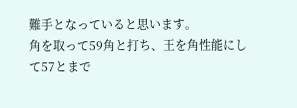難手となっていると思います。
角を取って59角と打ち、王を角性能にして57とまで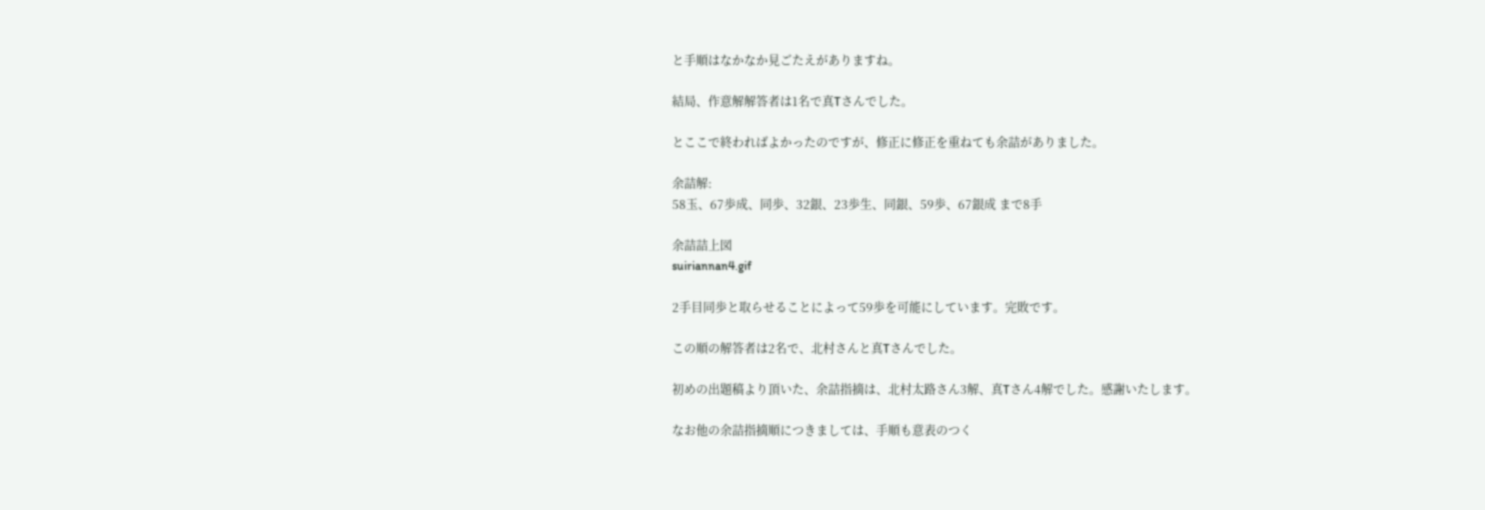と手順はなかなか見ごたえがありますね。

結局、作意解解答者は1名で真Tさんでした。

とここで終わればよかったのですが、修正に修正を重ねても余詰がありました。

余詰解:
58玉、67歩成、同歩、32銀、23歩生、同銀、59歩、67銀成 まで8手

余詰詰上図
suiriannan4.gif

2手目同歩と取らせることによって59歩を可能にしています。完敗です。

この順の解答者は2名で、北村さんと真Tさんでした。

初めの出題稿より頂いた、余詰指摘は、北村太路さん3解、真Tさん4解でした。感謝いたします。

なお他の余詰指摘順につきましては、手順も意表のつく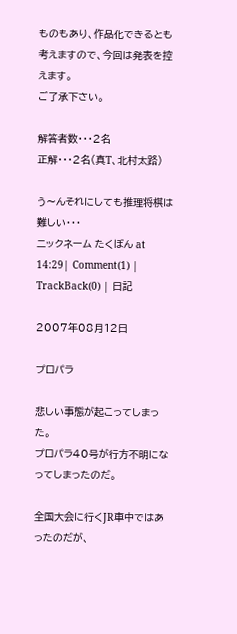ものもあり、作品化できるとも考えますので、今回は発表を控えます。
ご了承下さい。

解答者数・・・2名
正解・・・2名(真T、北村太路)

う〜んそれにしても推理将棋は難しい・・・
ニックネーム たくぼん at 14:29| Comment(1) | TrackBack(0) | 日記

2007年08月12日

プロパラ

悲しい事態が起こってしまった。
プロパラ40号が行方不明になってしまったのだ。

全国大会に行くJR車中ではあったのだが、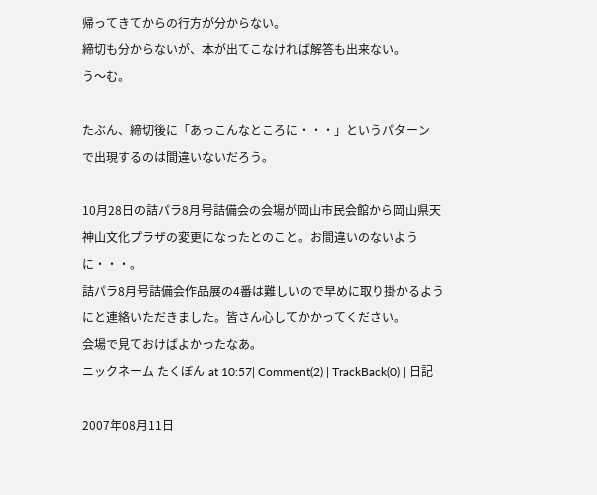帰ってきてからの行方が分からない。
締切も分からないが、本が出てこなければ解答も出来ない。
う〜む。

たぶん、締切後に「あっこんなところに・・・」というパターン
で出現するのは間違いないだろう。

10月28日の詰パラ8月号詰備会の会場が岡山市民会館から岡山県天神山文化プラザの変更になったとのこと。お間違いのないように・・・。
詰パラ8月号詰備会作品展の4番は難しいので早めに取り掛かるようにと連絡いただきました。皆さん心してかかってください。
会場で見ておけばよかったなあ。
ニックネーム たくぼん at 10:57| Comment(2) | TrackBack(0) | 日記

2007年08月11日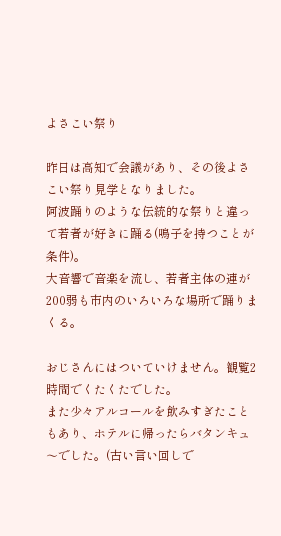よさこい祭り

昨日は高知で会議があり、その後よさこい祭り見学となりました。
阿波踊りのような伝統的な祭りと違って若者が好きに踊る(鳴子を持つことが条件)。
大音響で音楽を流し、若者主体の連が200弱も市内のいろいろな場所で踊りまくる。

おじさんにはついていけません。観覧2時間でくたくたでした。
また少々アルコールを飲みすぎたこともあり、ホテルに帰ったらバタンキュ〜でした。(古い言い回しで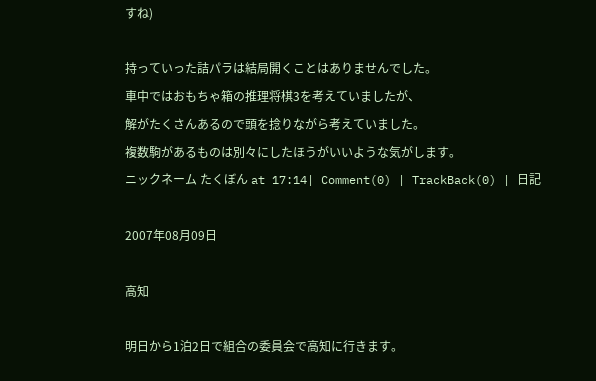すね)

持っていった詰パラは結局開くことはありませんでした。
車中ではおもちゃ箱の推理将棋3を考えていましたが、
解がたくさんあるので頭を捻りながら考えていました。
複数駒があるものは別々にしたほうがいいような気がします。
ニックネーム たくぼん at 17:14| Comment(0) | TrackBack(0) | 日記

2007年08月09日

高知

明日から1泊2日で組合の委員会で高知に行きます。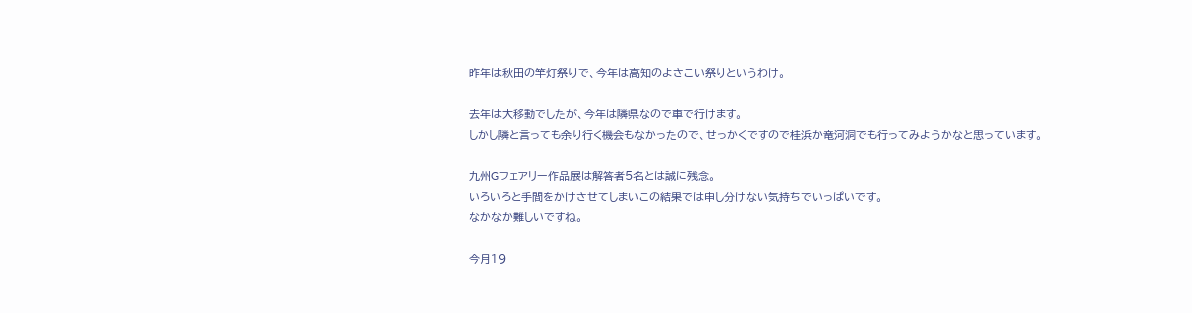昨年は秋田の竿灯祭りで、今年は高知のよさこい祭りというわけ。

去年は大移動でしたが、今年は隣県なので車で行けます。
しかし隣と言っても余り行く機会もなかったので、せっかくですので桂浜か竜河洞でも行ってみようかなと思っています。

九州Gフェアリー作品展は解答者5名とは誠に残念。
いろいろと手間をかけさせてしまいこの結果では申し分けない気持ちでいっぱいです。
なかなか難しいですね。

今月19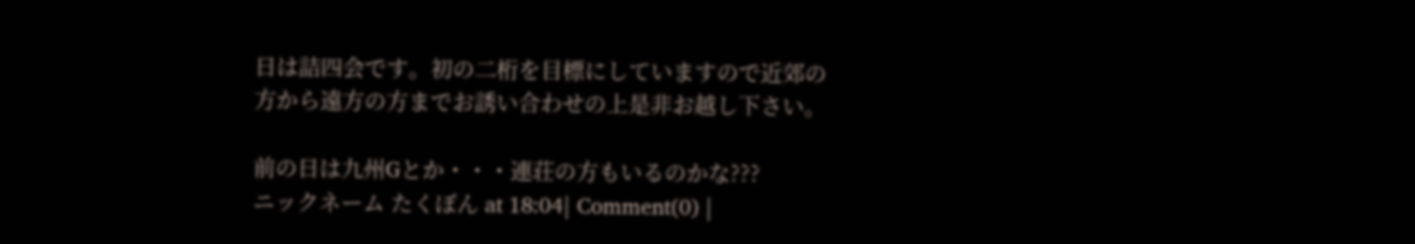日は詰四会です。初の二桁を目標にしていますので近郊の
方から遠方の方までお誘い合わせの上是非お越し下さい。

前の日は九州Gとか・・・連荘の方もいるのかな???
ニックネーム たくぼん at 18:04| Comment(0) |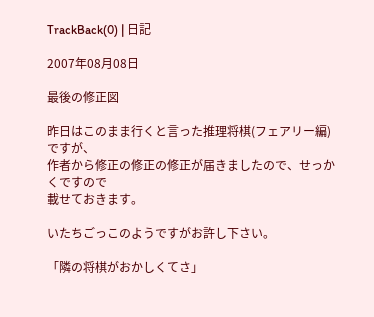TrackBack(0) | 日記

2007年08月08日

最後の修正図

昨日はこのまま行くと言った推理将棋(フェアリー編)ですが、
作者から修正の修正の修正が届きましたので、せっかくですので
載せておきます。

いたちごっこのようですがお許し下さい。

「隣の将棋がおかしくてさ」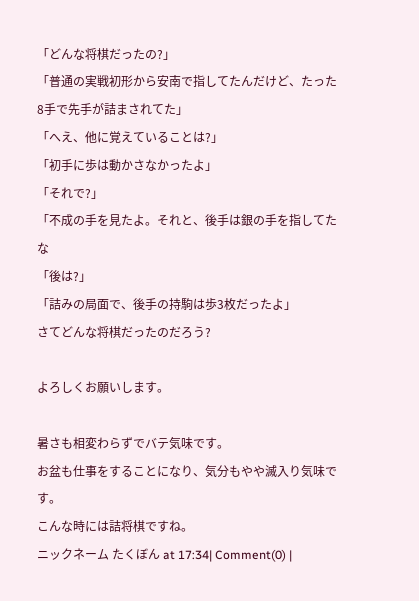「どんな将棋だったの?」
「普通の実戦初形から安南で指してたんだけど、たった8手で先手が詰まされてた」
「へえ、他に覚えていることは?」
「初手に歩は動かさなかったよ」
「それで?」
「不成の手を見たよ。それと、後手は銀の手を指してたな
「後は?」
「詰みの局面で、後手の持駒は歩3枚だったよ」
さてどんな将棋だったのだろう?

よろしくお願いします。

暑さも相変わらずでバテ気味です。
お盆も仕事をすることになり、気分もやや滅入り気味です。
こんな時には詰将棋ですね。
ニックネーム たくぼん at 17:34| Comment(0) |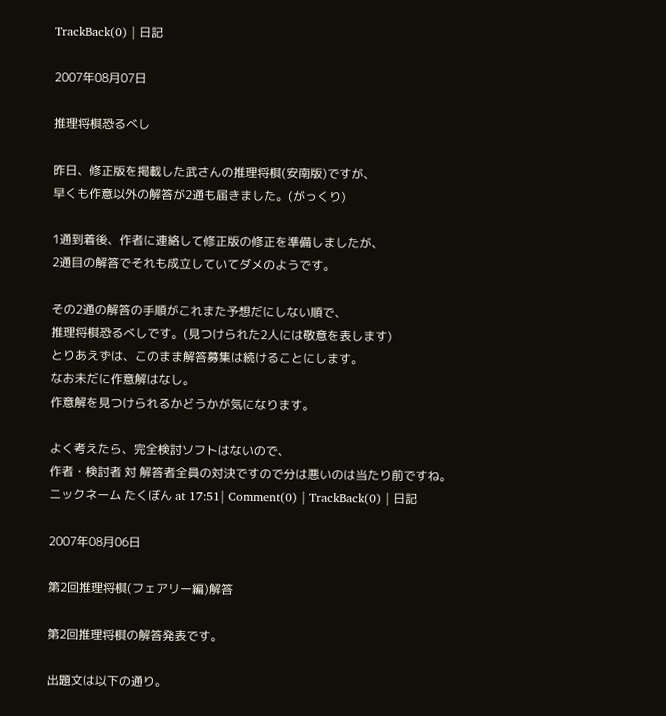TrackBack(0) | 日記

2007年08月07日

推理将棋恐るべし

昨日、修正版を掲載した武さんの推理将棋(安南版)ですが、
早くも作意以外の解答が2通も届きました。(がっくり)

1通到着後、作者に連絡して修正版の修正を準備しましたが、
2通目の解答でそれも成立していてダメのようです。

その2通の解答の手順がこれまた予想だにしない順で、
推理将棋恐るべしです。(見つけられた2人には敬意を表します)
とりあえずは、このまま解答募集は続けることにします。
なお未だに作意解はなし。
作意解を見つけられるかどうかが気になります。

よく考えたら、完全検討ソフトはないので、
作者・検討者 対 解答者全員の対決ですので分は悪いのは当たり前ですね。
ニックネーム たくぼん at 17:51| Comment(0) | TrackBack(0) | 日記

2007年08月06日

第2回推理将棋(フェアリー編)解答

第2回推理将棋の解答発表です。

出題文は以下の通り。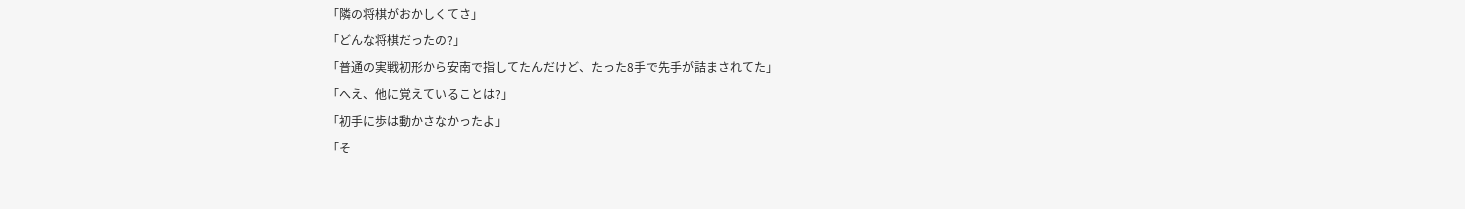「隣の将棋がおかしくてさ」
「どんな将棋だったの?」
「普通の実戦初形から安南で指してたんだけど、たった8手で先手が詰まされてた」
「へえ、他に覚えていることは?」
「初手に歩は動かさなかったよ」
「そ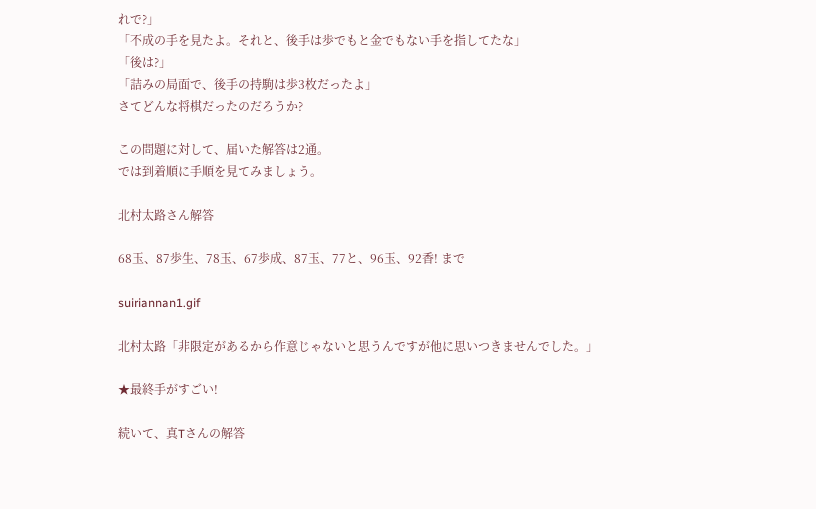れで?」
「不成の手を見たよ。それと、後手は歩でもと金でもない手を指してたな」
「後は?」
「詰みの局面で、後手の持駒は歩3枚だったよ」
さてどんな将棋だったのだろうか?

この問題に対して、届いた解答は2通。
では到着順に手順を見てみましょう。

北村太路さん解答

68玉、87歩生、78玉、67歩成、87玉、77と、96玉、92香! まで

suiriannan1.gif

北村太路「非限定があるから作意じゃないと思うんですが他に思いつきませんでした。」

★最終手がすごい!

続いて、真Tさんの解答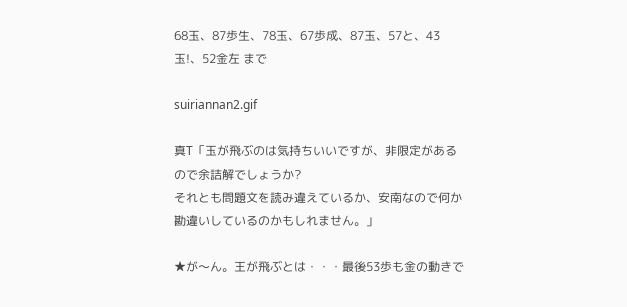68玉、87歩生、78玉、67歩成、87玉、57と、43玉!、52金左 まで

suiriannan2.gif

真T「玉が飛ぶのは気持ちいいですが、非限定があるので余詰解でしょうか?
それとも問題文を読み違えているか、安南なので何か勘違いしているのかもしれません。」

★が〜ん。王が飛ぶとは・・・最後53歩も金の動きで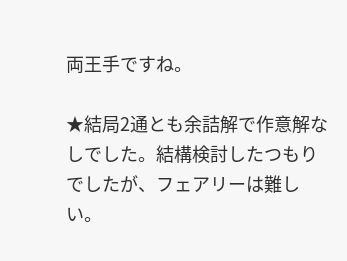両王手ですね。

★結局2通とも余詰解で作意解なしでした。結構検討したつもりでしたが、フェアリーは難しい。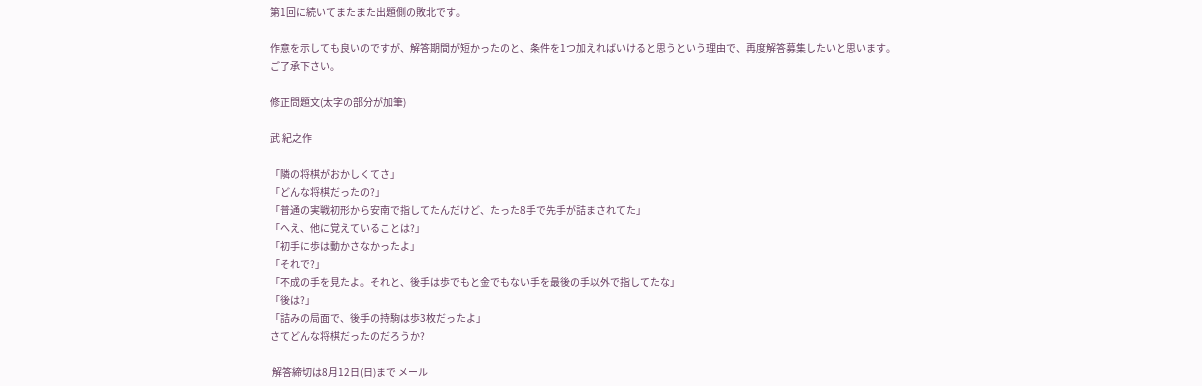第1回に続いてまたまた出題側の敗北です。

作意を示しても良いのですが、解答期間が短かったのと、条件を1つ加えればいけると思うという理由で、再度解答募集したいと思います。
ご了承下さい。

修正問題文(太字の部分が加筆)

武 紀之作

「隣の将棋がおかしくてさ」
「どんな将棋だったの?」
「普通の実戦初形から安南で指してたんだけど、たった8手で先手が詰まされてた」
「へえ、他に覚えていることは?」
「初手に歩は動かさなかったよ」
「それで?」
「不成の手を見たよ。それと、後手は歩でもと金でもない手を最後の手以外で指してたな」
「後は?」
「詰みの局面で、後手の持駒は歩3枚だったよ」
さてどんな将棋だったのだろうか?

 解答締切は8月12日(日)まで メール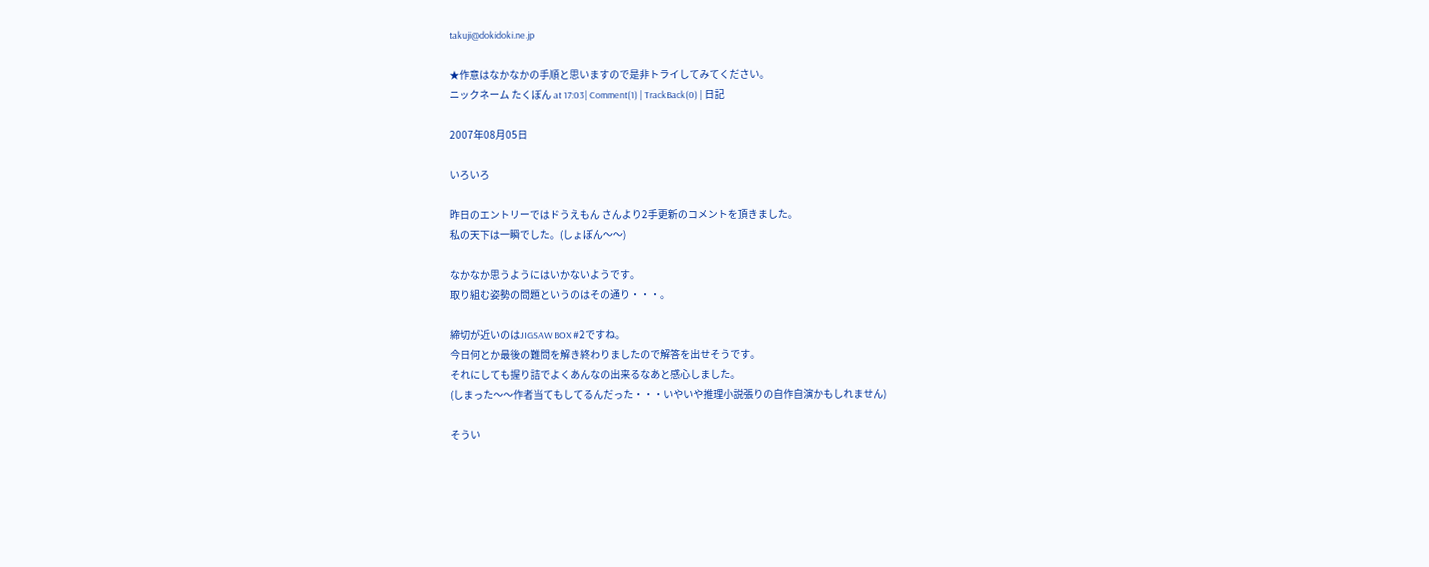takuji@dokidoki.ne.jp

★作意はなかなかの手順と思いますので是非トライしてみてください。
ニックネーム たくぼん at 17:03| Comment(1) | TrackBack(0) | 日記

2007年08月05日

いろいろ

昨日のエントリーではドうえもん さんより2手更新のコメントを頂きました。
私の天下は一瞬でした。(しょぼん〜〜)

なかなか思うようにはいかないようです。
取り組む姿勢の問題というのはその通り・・・。

締切が近いのはJIGSAW BOX #2ですね。
今日何とか最後の難問を解き終わりましたので解答を出せそうです。
それにしても握り詰でよくあんなの出来るなあと感心しました。
(しまった〜〜作者当てもしてるんだった・・・いやいや推理小説張りの自作自演かもしれません)

そうい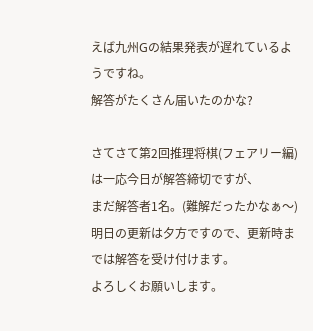えば九州Gの結果発表が遅れているようですね。
解答がたくさん届いたのかな?

さてさて第2回推理将棋(フェアリー編)は一応今日が解答締切ですが、
まだ解答者1名。(難解だったかなぁ〜)
明日の更新は夕方ですので、更新時までは解答を受け付けます。
よろしくお願いします。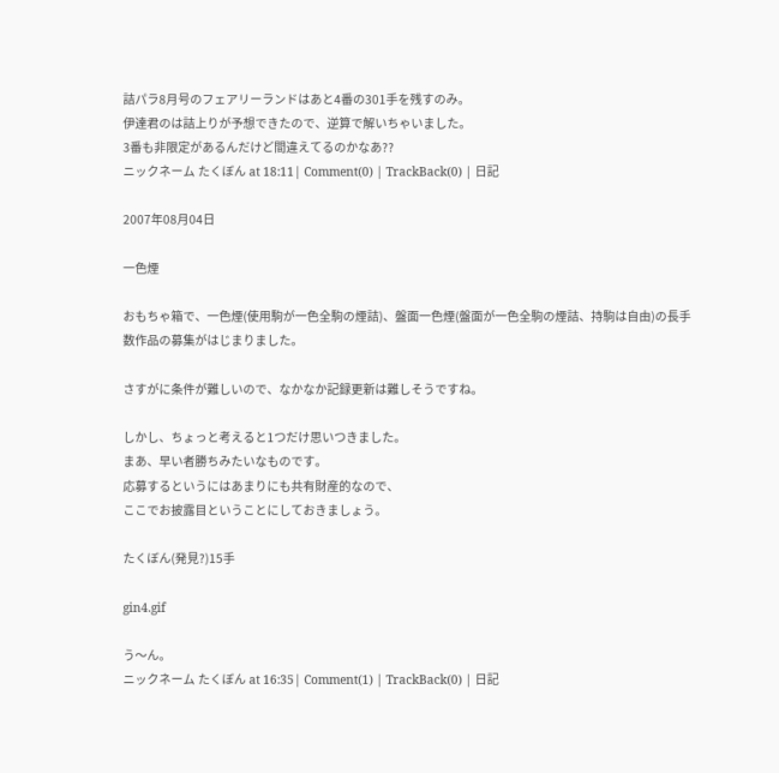詰パラ8月号のフェアリーランドはあと4番の301手を残すのみ。
伊達君のは詰上りが予想できたので、逆算で解いちゃいました。
3番も非限定があるんだけど間違えてるのかなあ??
ニックネーム たくぼん at 18:11| Comment(0) | TrackBack(0) | 日記

2007年08月04日

一色煙

おもちゃ箱で、一色煙(使用駒が一色全駒の煙詰)、盤面一色煙(盤面が一色全駒の煙詰、持駒は自由)の長手数作品の募集がはじまりました。

さすがに条件が難しいので、なかなか記録更新は難しそうですね。

しかし、ちょっと考えると1つだけ思いつきました。
まあ、早い者勝ちみたいなものです。
応募するというにはあまりにも共有財産的なので、
ここでお披露目ということにしておきましょう。

たくぼん(発見?)15手

gin4.gif

う〜ん。
ニックネーム たくぼん at 16:35| Comment(1) | TrackBack(0) | 日記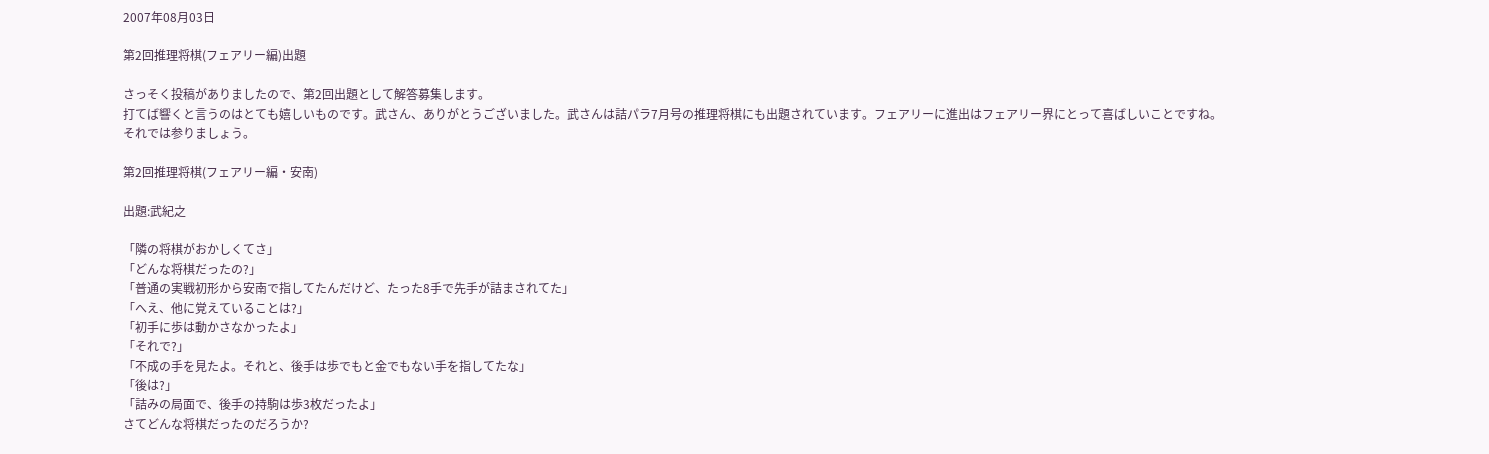2007年08月03日

第2回推理将棋(フェアリー編)出題

さっそく投稿がありましたので、第2回出題として解答募集します。
打てば響くと言うのはとても嬉しいものです。武さん、ありがとうございました。武さんは詰パラ7月号の推理将棋にも出題されています。フェアリーに進出はフェアリー界にとって喜ばしいことですね。
それでは参りましょう。

第2回推理将棋(フェアリー編・安南)

出題:武紀之

「隣の将棋がおかしくてさ」
「どんな将棋だったの?」
「普通の実戦初形から安南で指してたんだけど、たった8手で先手が詰まされてた」
「へえ、他に覚えていることは?」
「初手に歩は動かさなかったよ」
「それで?」
「不成の手を見たよ。それと、後手は歩でもと金でもない手を指してたな」
「後は?」
「詰みの局面で、後手の持駒は歩3枚だったよ」
さてどんな将棋だったのだろうか?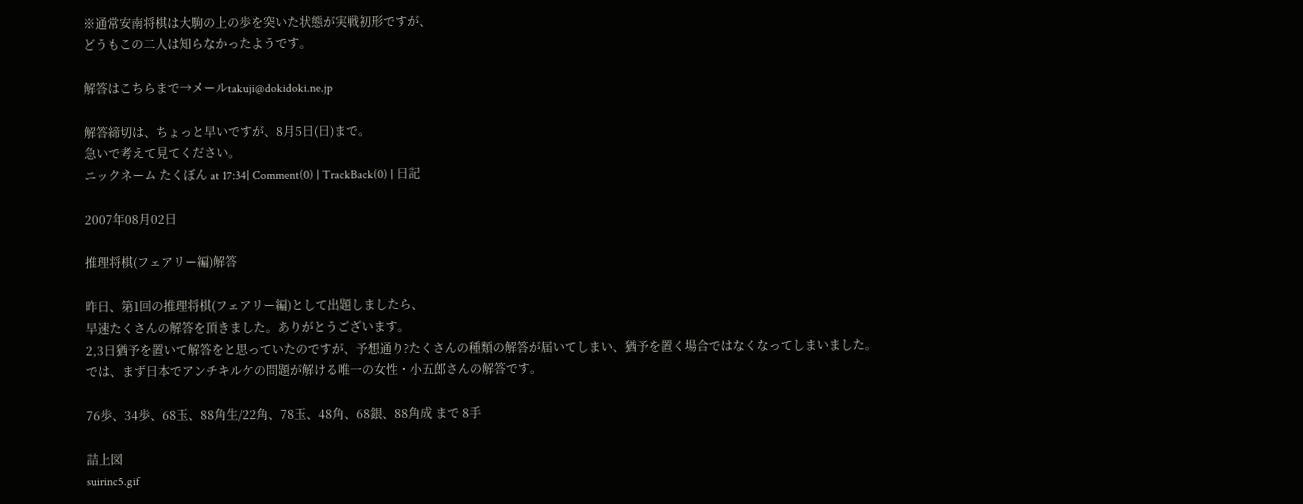※通常安南将棋は大駒の上の歩を突いた状態が実戦初形ですが、
どうもこの二人は知らなかったようです。

解答はこちらまで→メールtakuji@dokidoki.ne.jp

解答締切は、ちょっと早いですが、8月5日(日)まで。
急いで考えて見てください。
ニックネーム たくぼん at 17:34| Comment(0) | TrackBack(0) | 日記

2007年08月02日

推理将棋(フェアリー編)解答

昨日、第1回の推理将棋(フェアリー編)として出題しましたら、
早速たくさんの解答を頂きました。ありがとうございます。
2,3日猶予を置いて解答をと思っていたのですが、予想通り?たくさんの種類の解答が届いてしまい、猶予を置く場合ではなくなってしまいました。
では、まず日本でアンチキルケの問題が解ける唯一の女性・小五郎さんの解答です。

76歩、34歩、68玉、88角生/22角、78玉、48角、68銀、88角成 まで 8手

詰上図
suirinc5.gif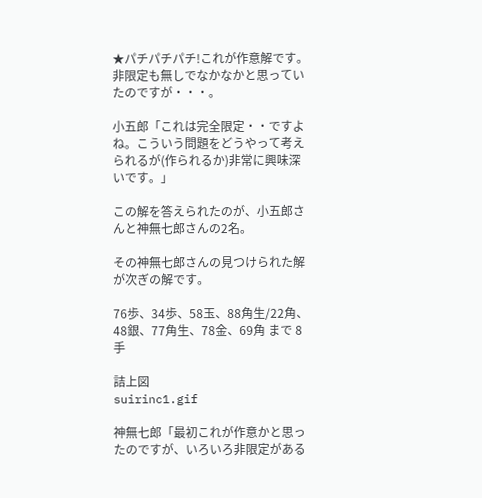★パチパチパチ!これが作意解です。非限定も無しでなかなかと思っていたのですが・・・。

小五郎「これは完全限定・・ですよね。こういう問題をどうやって考えられるが(作られるか)非常に興味深いです。」

この解を答えられたのが、小五郎さんと神無七郎さんの2名。

その神無七郎さんの見つけられた解が次ぎの解です。

76歩、34歩、58玉、88角生/22角、48銀、77角生、78金、69角 まで 8手

詰上図
suirinc1.gif

神無七郎「最初これが作意かと思ったのですが、いろいろ非限定がある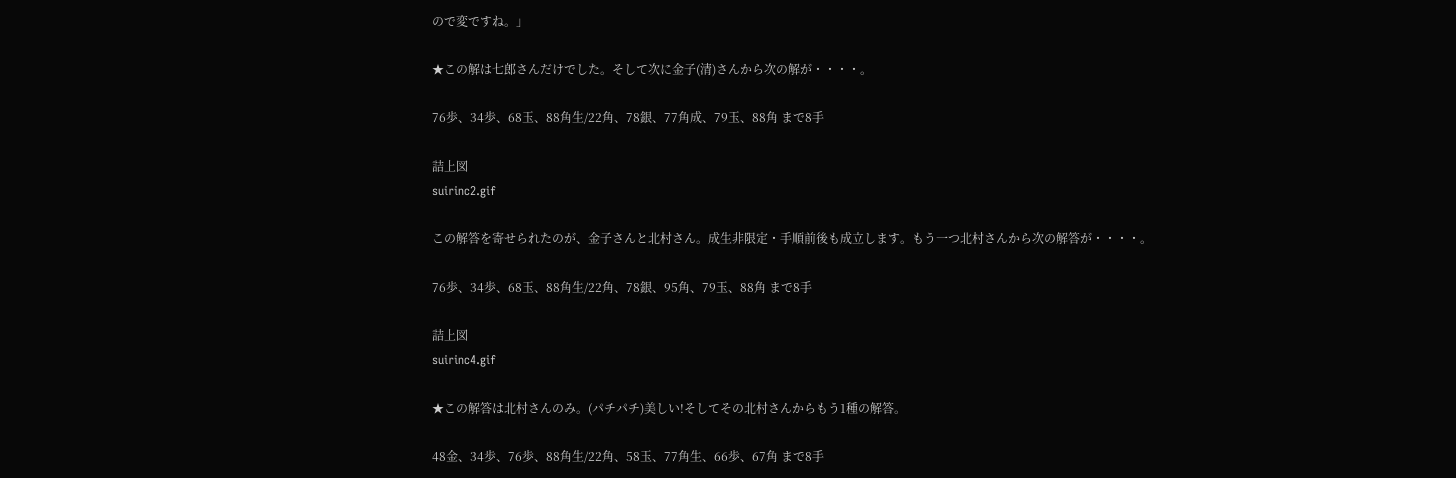ので変ですね。」

★この解は七郎さんだけでした。そして次に金子(清)さんから次の解が・・・・。

76歩、34歩、68玉、88角生/22角、78銀、77角成、79玉、88角 まで8手

詰上図
suirinc2.gif

この解答を寄せられたのが、金子さんと北村さん。成生非限定・手順前後も成立します。もう一つ北村さんから次の解答が・・・・。

76歩、34歩、68玉、88角生/22角、78銀、95角、79玉、88角 まで8手

詰上図
suirinc4.gif

★この解答は北村さんのみ。(パチパチ)美しい!そしてその北村さんからもう1種の解答。

48金、34歩、76歩、88角生/22角、58玉、77角生、66歩、67角 まで8手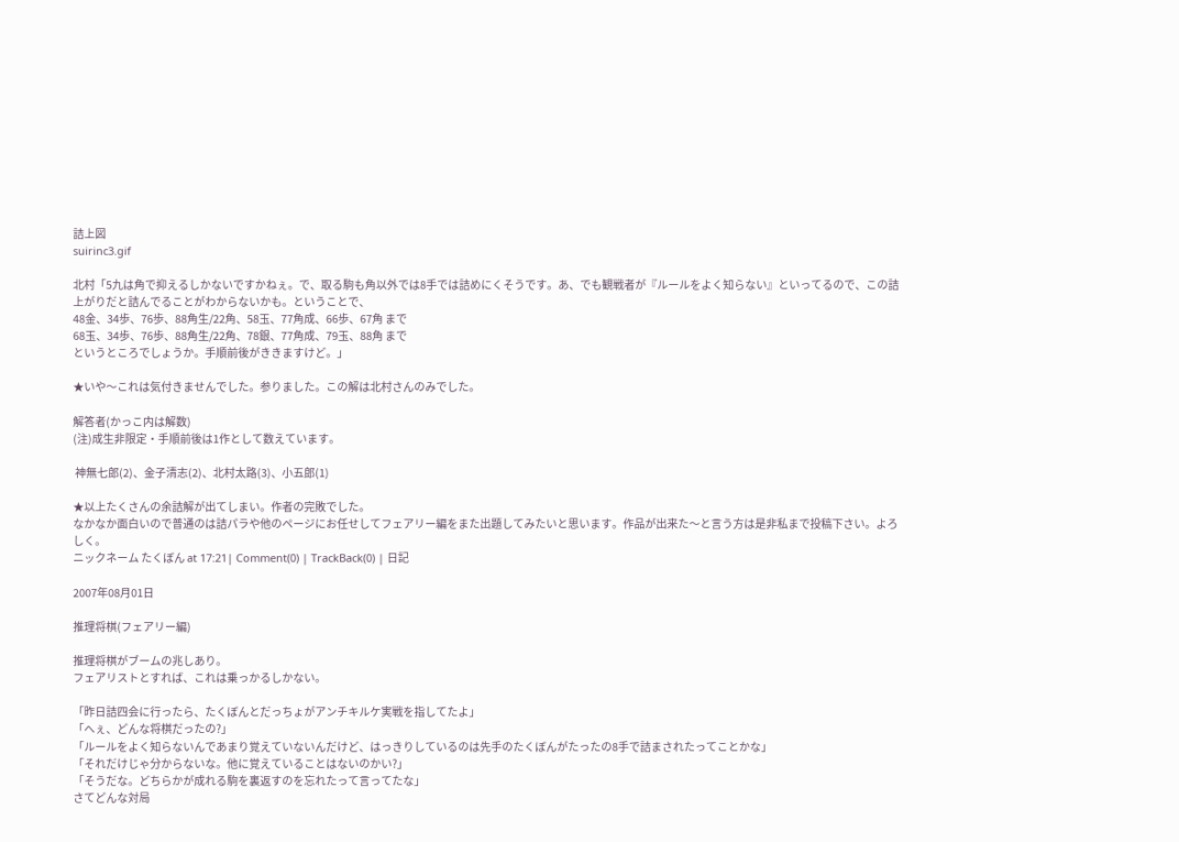詰上図
suirinc3.gif

北村「5九は角で抑えるしかないですかねぇ。で、取る駒も角以外では8手では詰めにくそうです。あ、でも観戦者が『ルールをよく知らない』といってるので、この詰上がりだと詰んでることがわからないかも。ということで、
48金、34歩、76歩、88角生/22角、58玉、77角成、66歩、67角 まで
68玉、34歩、76歩、88角生/22角、78銀、77角成、79玉、88角 まで
というところでしょうか。手順前後がききますけど。」

★いや〜これは気付きませんでした。参りました。この解は北村さんのみでした。

解答者(かっこ内は解数)
(注)成生非限定・手順前後は1作として数えています。

 神無七郎(2)、金子清志(2)、北村太路(3)、小五郎(1)

★以上たくさんの余詰解が出てしまい。作者の完敗でした。
なかなか面白いので普通のは詰パラや他のページにお任せしてフェアリー編をまた出題してみたいと思います。作品が出来た〜と言う方は是非私まで投稿下さい。よろしく。
ニックネーム たくぼん at 17:21| Comment(0) | TrackBack(0) | 日記

2007年08月01日

推理将棋(フェアリー編)

推理将棋がブームの兆しあり。
フェアリストとすれば、これは乗っかるしかない。

「昨日詰四会に行ったら、たくぼんとだっちょがアンチキルケ実戦を指してたよ」
「へぇ、どんな将棋だったの?」
「ルールをよく知らないんであまり覚えていないんだけど、はっきりしているのは先手のたくぼんがたったの8手で詰まされたってことかな」
「それだけじゃ分からないな。他に覚えていることはないのかい?」
「そうだな。どちらかが成れる駒を裏返すのを忘れたって言ってたな」
さてどんな対局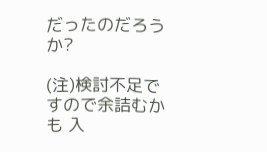だったのだろうか?

(注)検討不足ですので余詰むかも 入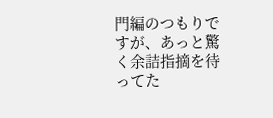門編のつもりですが、あっと驚く余詰指摘を待ってた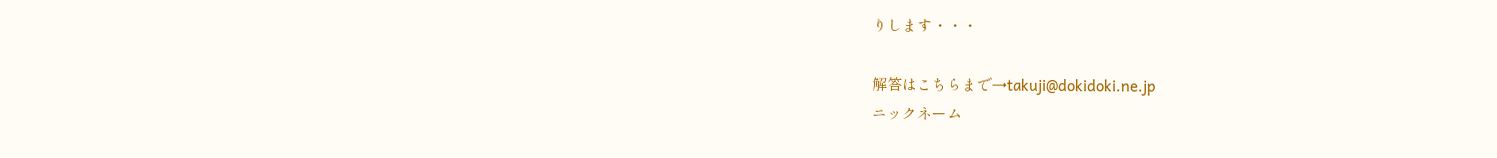りします・・・

解答はこちらまで→takuji@dokidoki.ne.jp
ニックネーム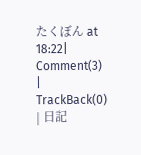たくぼん at 18:22| Comment(3) | TrackBack(0) | 日記